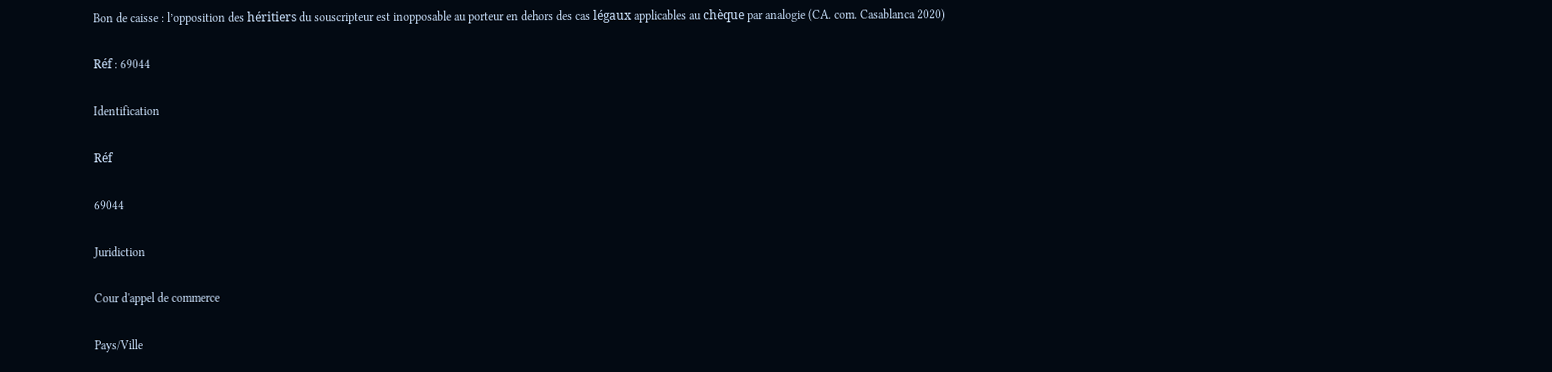Bon de caisse : l’opposition des héritiers du souscripteur est inopposable au porteur en dehors des cas légaux applicables au chèque par analogie (CA. com. Casablanca 2020)

Réf : 69044

Identification

Réf

69044

Juridiction

Cour d'appel de commerce

Pays/Ville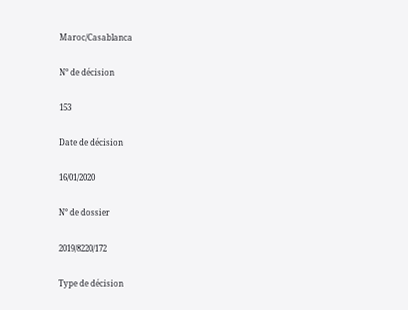Maroc/Casablanca

N° de décision

153

Date de décision

16/01/2020

N° de dossier

2019/8220/172

Type de décision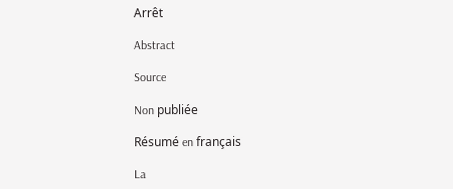Arrêt

Abstract

Source

Non publiée

Résumé en français

La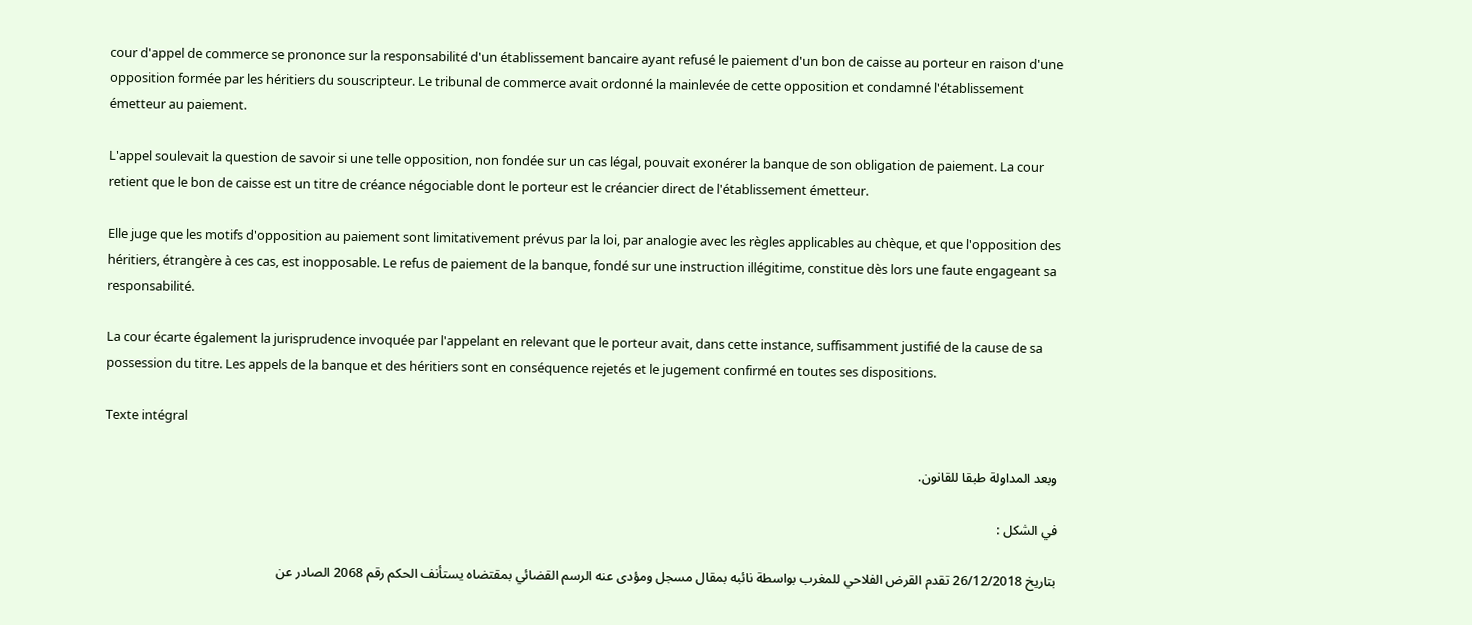cour d'appel de commerce se prononce sur la responsabilité d'un établissement bancaire ayant refusé le paiement d'un bon de caisse au porteur en raison d'une opposition formée par les héritiers du souscripteur. Le tribunal de commerce avait ordonné la mainlevée de cette opposition et condamné l'établissement émetteur au paiement.

L'appel soulevait la question de savoir si une telle opposition, non fondée sur un cas légal, pouvait exonérer la banque de son obligation de paiement. La cour retient que le bon de caisse est un titre de créance négociable dont le porteur est le créancier direct de l'établissement émetteur.

Elle juge que les motifs d'opposition au paiement sont limitativement prévus par la loi, par analogie avec les règles applicables au chèque, et que l'opposition des héritiers, étrangère à ces cas, est inopposable. Le refus de paiement de la banque, fondé sur une instruction illégitime, constitue dès lors une faute engageant sa responsabilité.

La cour écarte également la jurisprudence invoquée par l'appelant en relevant que le porteur avait, dans cette instance, suffisamment justifié de la cause de sa possession du titre. Les appels de la banque et des héritiers sont en conséquence rejetés et le jugement confirmé en toutes ses dispositions.

Texte intégral

وبعد المداولة طبقا للقانون.

في الشكل :

بتاريخ 26/12/2018 تقدم القرض الفلاحي للمغرب بواسطة نائبه بمقال مسجل ومؤدى عنه الرسم القضائي بمقتضاه يستأنف الحكم رقم 2068 الصادر عن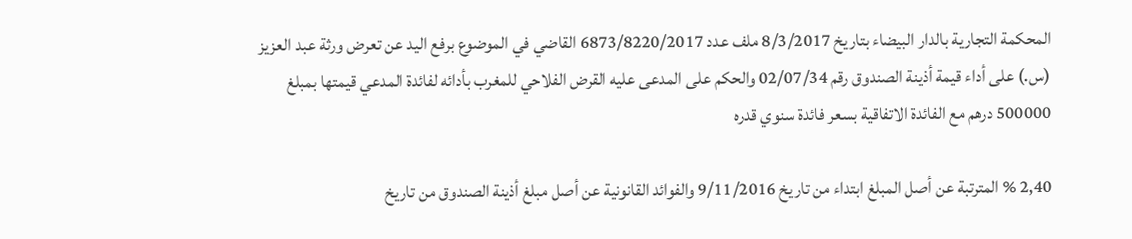المحكمة التجارية بالدار البيضاء بتاريخ 8/3/2017 ملف عدد 6873/8220/2017 القاضي في الموضوع برفع اليد عن تعرض ورثة عبد العزيز (س.) على أداء قيمة أذينة الصندوق رقم 02/07/34 والحكم على المدعى عليه القرض الفلاحي للمغرب بأدائه لفائدة المدعي قيمتها بمبلغ 500000 درهم مع الفائدة الاتفاقية بسعر فائدة سنوي قدره

2,40 % المترتبة عن أصل المبلغ ابتداء من تاريخ 9/11/2016 والفوائد القانونية عن أصل مبلغ أذينة الصندوق من تاريخ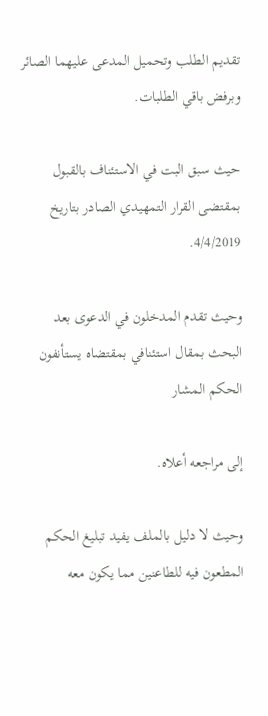تقديم الطلب وتحميل المدعى عليهما الصائر وبرفض باقي الطلبات.

حيث سبق البت في الاستئناف بالقبول بمقتضى القرار التمهيدي الصادر بتاريخ 4/4/2019.

وحيث تقدم المدخلون في الدعوى بعد البحث بمقال استئنافي بمقتضاه يستأنفون الحكم المشار

إلى مراجعه أعلاه.

وحيث لا دليل بالملف يفيد تبليغ الحكم المطعون فيه للطاعنين مما يكون معه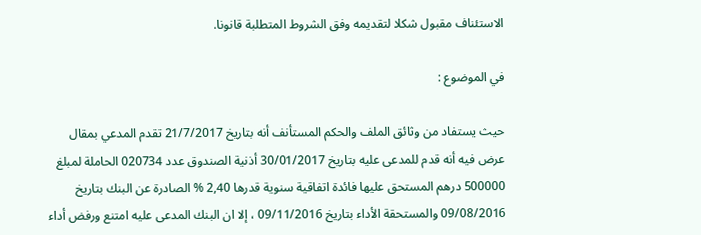الاستئناف مقبول شكلا لتقديمه وفق الشروط المتطلبة قانونا.

في الموضوع :

حيث يستفاد من وثائق الملف والحكم المستأنف أنه بتاريخ 21/7/2017 تقدم المدعي بمقال عرض فيه أنه قدم للمدعى عليه بتاريخ 30/01/2017 أذنية الصندوق عدد 020734 الحاملة لمبلغ 500000 درهم المستحق عليها فائدة اتفاقية سنوية قدرها 2,40 % الصادرة عن البنك بتاريخ 09/08/2016 والمستحقة الأداء بتاريخ 09/11/2016 ، إلا ان البنك المدعى عليه امتنع ورفض أداء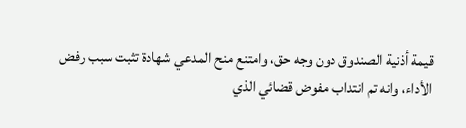قيمة أذنية الصندوق دون وجه حق، وامتنع منح المدعي شهادة تثبت سبب رفض الأداء، وانه تم انتداب مفوض قضائي الذي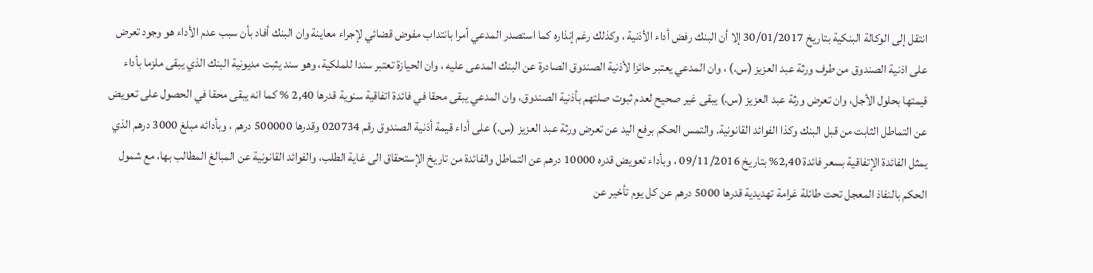انتقل إلى الوكالة البنكية بتاريخ 30/01/2017 إلا أن البنك رفض أداء الأذنية ، وكذلك رغم إنذاره كما استصدر المدعي أمرا بانتداب مفوض قضائي لإجراء معاينة وان البنك أفاد بأن سبب عدم الأداء هو وجود تعرض على اذنية الصندوق من طرف ورثة عبد العزيز (س.) ، وان المدعي يعتبر حائزا لأذنية الصندوق الصادرة عن البنك المدعى عليه ، وان الحيازة تعتبر سندا للملكية، وهو سند يثبت مديونية البنك الذي يبقى ملزما بأداء قيمتها بحلول الأجل، وان تعرض ورثة عبد العزيز (س.) يبقى غير صحيح لعدم ثبوت صلتهم بأذنية الصندوق، وان المدعي يبقى محقا في فائدة اتفاقية سنوية قدرها 2,40 % كما انه يبقى محقا في الحصول على تعويض عن التماطل الثابت من قبل البنك وكذا الفوائد القانونية. والتمس الحكم برفع اليد عن تعرض ورثة عبد العزيز (س.) على أداء قيمة أذنية الصندوق رقم 020734 وقدرها 500000 درهم ، وبأدائه مبلغ 3000 درهم الذي يمثل الفائدة الإتفاقية بسعر فائدة 2,40% بتاريخ 09/11/2016 ، وبأداء تعويض قدره 10000 درهم عن التماطل والفائدة من تاريخ الإستحقاق الى غاية الطلب، والفوائد القانونية عن المبالغ المطالب بها، مع شمول الحكم بالنفاذ المعجل تحت طائلة غرامة تهديدية قدرها 5000 درهم عن كل يوم تأخير عن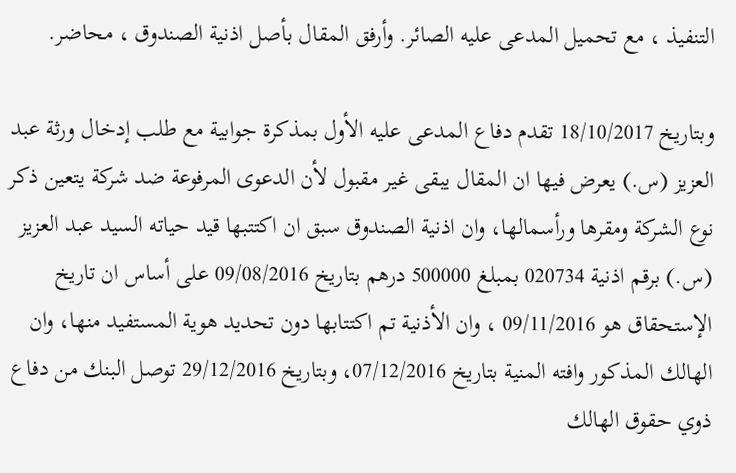التنفيذ ، مع تحميل المدعى عليه الصائر. وأرفق المقال بأصل اذنية الصندوق ، محاضر.

وبتاريخ 18/10/2017 تقدم دفاع المدعى عليه الأول بمذكرة جوابية مع طلب إدخال ورثة عبد العزيز (س.) يعرض فيها ان المقال يبقى غير مقبول لأن الدعوى المرفوعة ضد شركة يتعين ذكر نوع الشركة ومقرها ورأسمالها، وان اذنية الصندوق سبق ان اكتتبها قيد حياته السيد عبد العزيز (س.) برقم اذنية 020734 بمبلغ 500000 درهم بتاريخ 09/08/2016 على أساس ان تاريخ الإستحقاق هو 09/11/2016 ، وان الأذنية تم اكتتابها دون تحديد هوية المستفيد منها، وان الهالك المذكور وافته المنية بتاريخ 07/12/2016، وبتاريخ 29/12/2016 توصل البنك من دفاع ذوي حقوق الهالك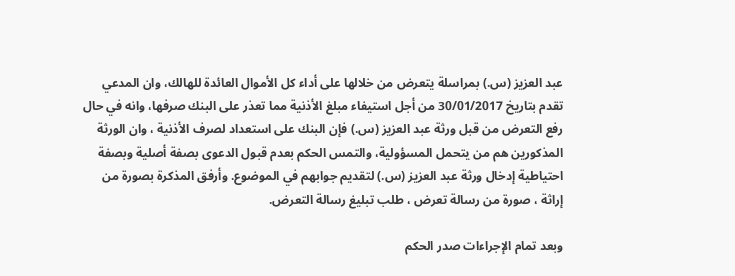عبد العزيز (س.) بمراسلة يتعرض من خلالها على أداء كل الأموال العائدة للهالك، وان المدعي تقدم بتاريخ 30/01/2017 من أجل استيفاء مبلغ الأذنية مما تعذر على البنك صرفها، وانه في حال رفع التعرض من قبل ورثة عبد العزيز (س.) فإن البنك على استعداد لصرف الأذنية ، وان الورثة المذكورين هم من يتحمل المسؤولية، والتمس الحكم بعدم قبول الدعوى بصفة أصلية وبصفة احتياطية إدخال ورثة عبد العزيز (س.) لتقديم جوابهم في الموضوع. وأرفق المذكرة بصورة من إراثة ، صورة من رسالة تعرض ، طلب تبليغ رسالة التعرض.

وبعد تمام الإجراءات صدر الحكم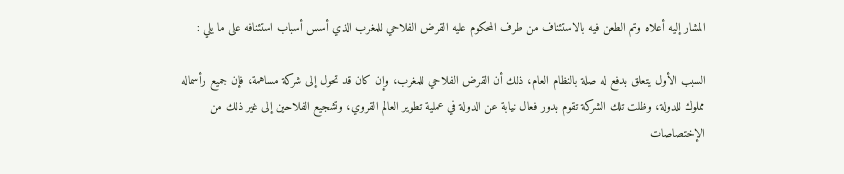المشار إليه أعلاه وتم الطعن فيه بالاستئناف من طرف المحكوم عليه القرض الفلاحي للمغرب الذي أسس أسباب استئنافه على ما يلي :

السبب الأول يتعلق بدفع له صلة بالنظام العام، ذلك أن القرض الفلاحي للمغرب، وإن كان قد تحول إلى شركة مساهمة، فإن جميع رأسماله مملوك للدولة، وظلت تلك الشركة تقوم بدور فعال نيابة عن الدولة في عملية تطوير العالم القروي، وتشجيع الفلاحين إلى غير ذلك من الإختصاصات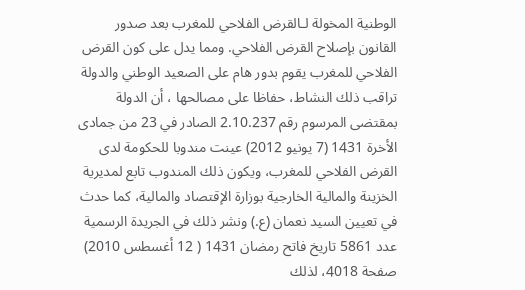الوطنية المخولة لـالقرض الفلاحي للمغرب بعد صدور القانون بإصلاح القرض الفلاحي. ومما يدل على كون القرض الفلاحي للمغرب يقوم بدور هام على الصعيد الوطني والدولة تراقب ذلك النشاط، حفاظا على مصالحها ، أن الدولة بمقتضى المرسوم رقم 2.10.237 الصادر في 23 من جمادى الأخرة 1431 (7 يونيو 2012) عينت مندوبا للحكومة لدى القرض الفلاحي للمغرب، ويكون ذلك المندوب تابع لمديرية الخزينة والمالية الخارجية بوزارة الإقتصاد والمالية، كما حدث في تعيين السيد نعمان (ع.) ونشر ذلك في الجريدة الرسمية عدد 5861 تاریخ فاتح رمضان 1431 ( 12 أغسطس 2010) صفحة 4018، لذلك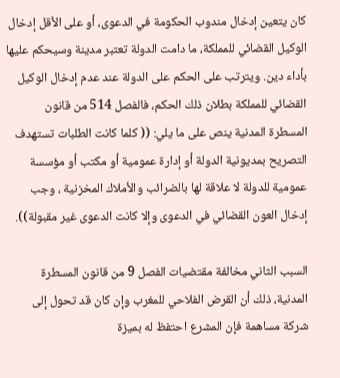كان يتعين إدخال مندوب الحكومة في الدعوى، أو على الأقل إدخال الوكيل القضائي للمملكة، ما دامت الدولة تعتبر مدينة وسيحكم عليها بأداء دين. ويترتب على الحكم على الدولة عند عدم إدخال الوكيل القضائي للمملكة بطلان ذلك الحكم، فالفصل 514 من قانون المسطرة المدنية ينص على ما يلي: (( كلما كانت الطلبات تستهدف التصريح بمديونية الدولة أو إدارة عمومية أو مكتب أو مؤسسة عمومية للدولة لا علاقة لها بالضرائب والأملاك المخزنية ، وجب إدخال العون القضائي في الدعوى وإلا كانت الدعوى غير مقبولة)).

السبب الثاني مخالفة مقتضيات الفصل 9 من قانون المسطرة المدنية، ذلك أن القرض الفلاحي للمغرب وإن كان قد تحول إلى شركة مساهمة فإن المشرع احتفظ له بمیزة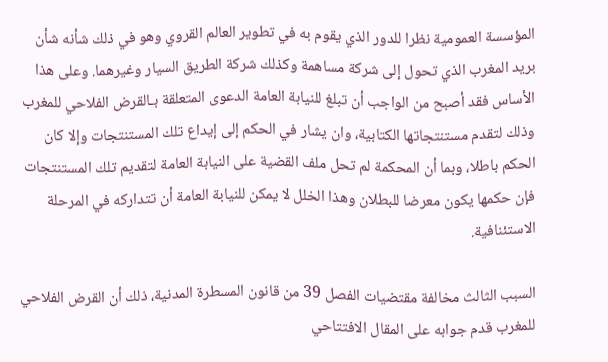المؤسسة العمومية نظرا للدور الذي يقوم به في تطوير العالم القروي وهو في ذلك شأنه شأن برید المغرب الذي تحول إلى شركة مساهمة وكذلك شركة الطريق السيار وغيرهما. وعلى هذا الأساس فقد أصبح من الواجب أن تبلغ للنيابة العامة الدعوى المتعلقة بـالقرض الفلاحي للمغرب وذلك لتقدم مستنتجاتها الكتابية، وان يشار في الحكم إلى إيداع تلك المستنتجات وإلا کان الحكم باطلا، وبما أن المحكمة لم تحل ملف القضية على النيابة العامة لتقديم تلك المستنتجات فإن حكمها يكون معرضا للبطلان وهذا الخلل لا يمكن للنيابة العامة أن تتداركه في المرحلة الاستئنافية.

السبب الثالث مخالفة مقتضيات الفصل 39 من قانون المسطرة المدنية، ذلك أن القرض الفلاحي للمغرب قدم جوابه على المقال الافتتاحي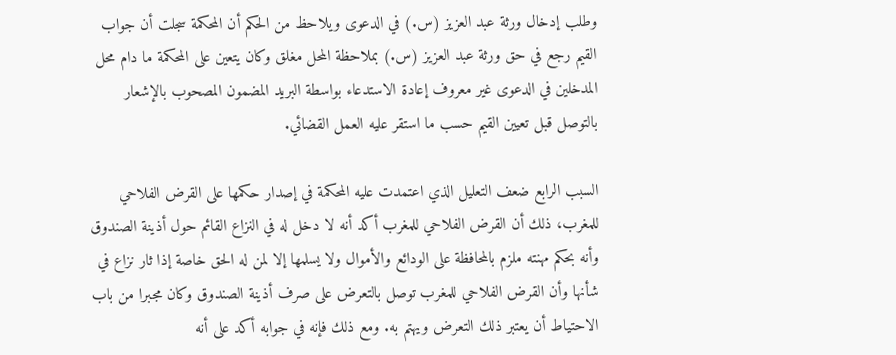وطلب إدخال ورثة عبد العزيز (س.) في الدعوى ويلاحظ من الحكم أن المحكمة سجلت أن جواب القيم رجع في حق ورثة عبد العزيز (س.) بملاحظة المحل مغلق وكان يتعين على المحكمة ما دام محل المدخلين في الدعوى غير معروف إعادة الاستدعاء بواسطة البريد المضمون المصحوب بالإشعار بالتوصل قبل تعيين القيم حسب ما استقر عليه العمل القضائي.

السبب الرابع ضعف التعليل الذي اعتمدت عليه المحكمة في إصدار حكمها على القرض الفلاحي للمغرب، ذلك أن القرض الفلاحي للمغرب أكد أنه لا دخل له في النزاع القائم حول أذينة الصندوق وأنه بحكم مهنته ملزم بالمحافظة على الودائع والأموال ولا يسلمها إلا لمن له الحق خاصة إذا ثار نزاع في شأنها وأن القرض الفلاحي للمغرب توصل بالتعرض على صرف أذينة الصندوق وكان مجبرا من باب الاحتياط أن يعتبر ذلك التعرض ويهتم به. ومع ذلك فإنه في جوابه أكد على أنه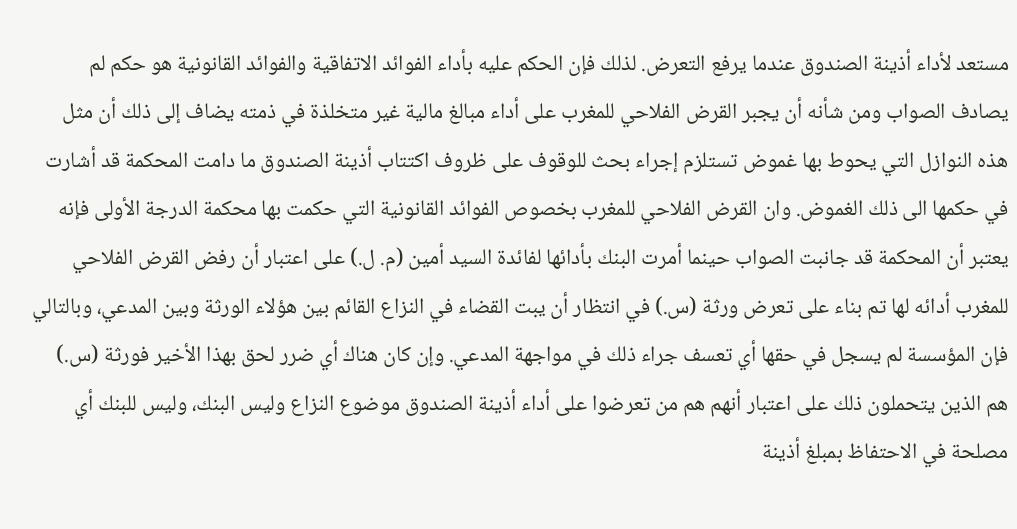مستعد لأداء أذينة الصندوق عندما يرفع التعرض. لذلك فإن الحكم عليه بأداء الفوائد الاتفاقية والفوائد القانونية هو حكم لم يصادف الصواب ومن شأنه أن يجبر القرض الفلاحي للمغرب على أداء مبالغ مالية غير متخلذة في ذمته يضاف إلى ذلك أن مثل هذه النوازل التي يحوط بها غموض تستلزم إجراء بحث للوقوف على ظروف اكتتاب أذينة الصندوق ما دامت المحكمة قد أشارت في حكمها الى ذلك الغموض. وان القرض الفلاحي للمغرب بخصوص الفوائد القانونية التي حكمت بها محكمة الدرجة الأولى فإنه يعتبر أن المحكمة قد جانبت الصواب حينما أمرت البنك بأدائها لفائدة السيد أمين (م. ل.) على اعتبار أن رفض القرض الفلاحي للمغرب أدائه لها تم بناء على تعرض ورثة (س.) في انتظار أن يبت القضاء في النزاع القائم بين هؤلاء الورثة وبين المدعي، وبالتالي فإن المؤسسة لم يسجل في حقها أي تعسف جراء ذلك في مواجهة المدعي. وإن كان هناك أي ضرر لحق بهذا الأخير فورثة (س.) هم الذين يتحملون ذلك على اعتبار أنهم هم من تعرضوا على أداء أذينة الصندوق موضوع النزاع وليس البنك، وليس للبنك أي مصلحة في الاحتفاظ بمبلغ أذينة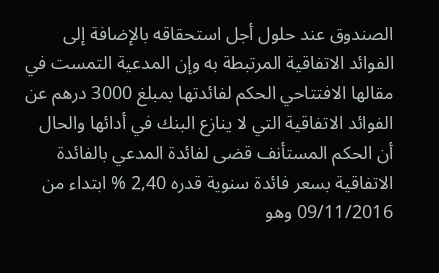الصندوق عند حلول أجل استحقاقه بالإضافة إلى الفوائد الاتفاقية المرتبطة به وإن المدعية التمست في مقالها الافتتاحي الحكم لفائدتها بمبلغ 3000 درهم عن الفوائد الاتفاقية التي لا ينازع البنك في أدائها والحال أن الحكم المستأنف قضى لفائدة المدعي بالفائدة الاتفاقية بسعر فائدة سنوية قدره 2,40 % ابتداء من 09/11/2016 وهو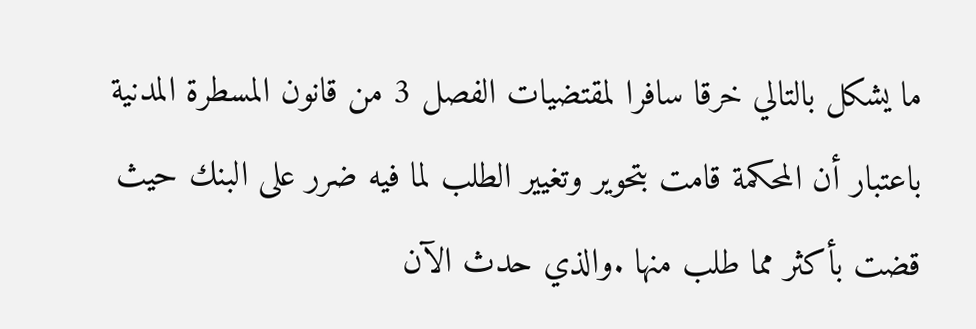ما يشكل بالتالي خرقا سافرا لمقتضيات الفصل 3 من قانون المسطرة المدنية باعتبار أن المحكمة قامت بتحوير وتغيير الطلب لما فيه ضرر على البنك حيث قضت بأكثر مما طلب منها .والذي حدث الآن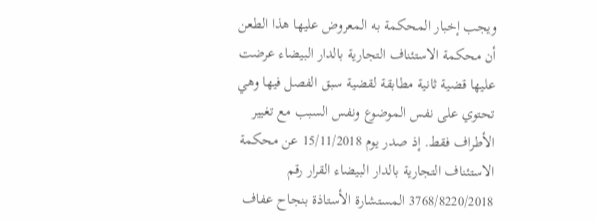ويجب إخبار المحكمة به المعروض عليها هذا الطعن أن محكمة الاستئناف التجارية بالدار البيضاء عرضت عليها قضية ثانية مطابقة لقضية سبق الفصل فيها وهي تحتوي على نفس الموضوع ونفس السبب مع تغيير الأطراف فقط. إذ صدر يوم 15/11/2018 عن محكمة الاستئناف التجارية بالدار البيضاء القرار رقم 3768/8220/2018 المستشارة الأستاذة بنجاح عفاف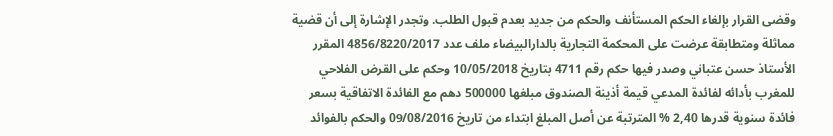وقضى القرار بإلغاء الحكم المستأنف والحكم من جديد بعدم قبول الطلب. وتجدر الإشارة إلى أن قضية مماثلة ومتطابقة عرضت على المحكمة التجارية بالدارالبيضاء ملف عدد 4856/8220/2017 المقرر الأستاذ حسن عتباني وصدر فيها حكم رقم 4711 بتاريخ 10/05/2018 وحكم على القرض الفلاحي للمغرب بأدائه لفائدة المدعي قيمة أذينة الصندوق مبلغها 500000 دهم مع الفائدة الاتفاقية بسعر فائدة سنوية قدرها 2,40 % المترتبة عن أصل المبلغ ابتداء من تاريخ 09/08/2016 والحكم بالفوائد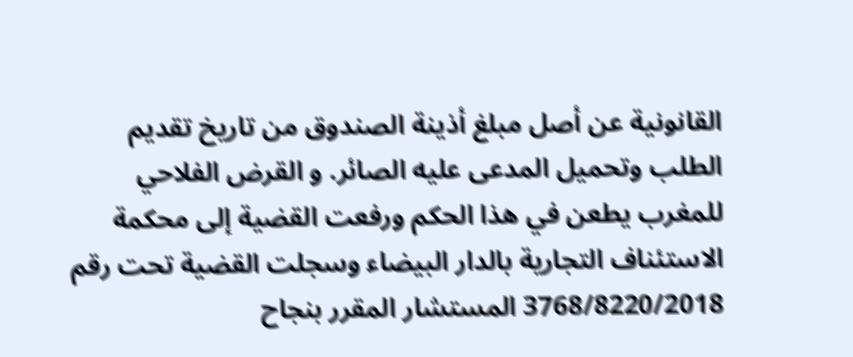القانونية عن أصل مبلغ أذينة الصندوق من تاريخ تقديم الطلب وتحميل المدعى عليه الصائر. و القرض الفلاحي للمغرب يطعن في هذا الحكم ورفعت القضية إلى محكمة الاستئناف التجارية بالدار البيضاء وسجلت القضية تحت رقم 3768/8220/2018 المستشار المقرر بنجاح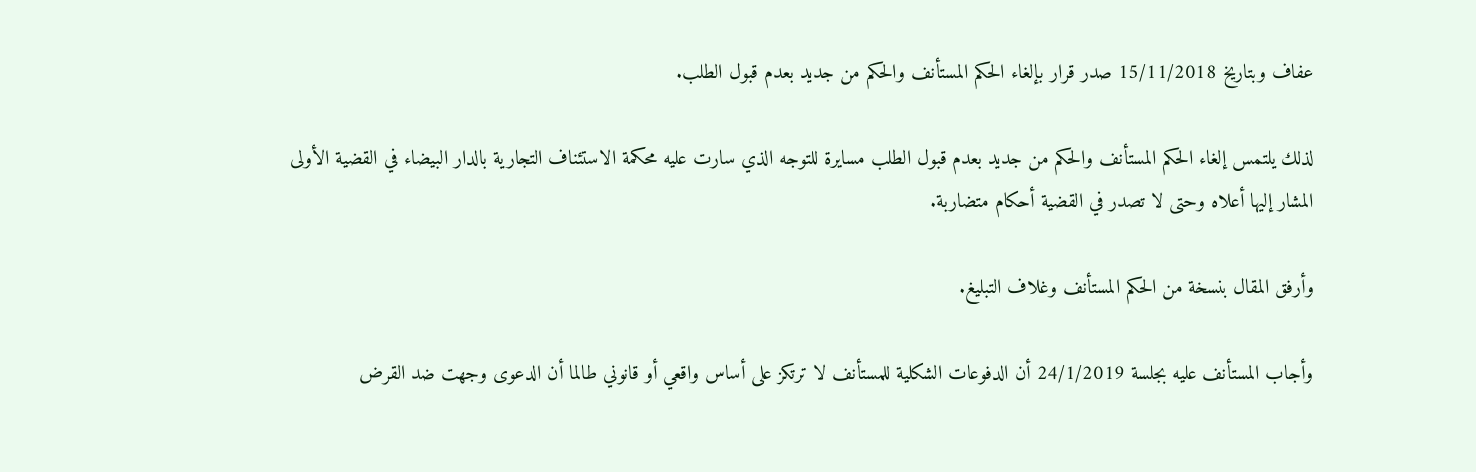عفاف وبتاريخ 15/11/2018 صدر قرار بإلغاء الحكم المستأنف والحكم من جديد بعدم قبول الطلب.

لذلك يلتمس إلغاء الحكم المستأنف والحكم من جديد بعدم قبول الطلب مسايرة للتوجه الذي سارت عليه محكمة الاستئناف التجارية بالدار البيضاء في القضية الأولى المشار إليها أعلاه وحتى لا تصدر في القضية أحكام متضاربة.

وأرفق المقال بنسخة من الحكم المستأنف وغلاف التبليغ.

وأجاب المستأنف عليه بجلسة 24/1/2019 أن الدفوعات الشكلية للمستأنف لا ترتكز على أساس واقعي أو قانوني طالما أن الدعوى وجهت ضد القرض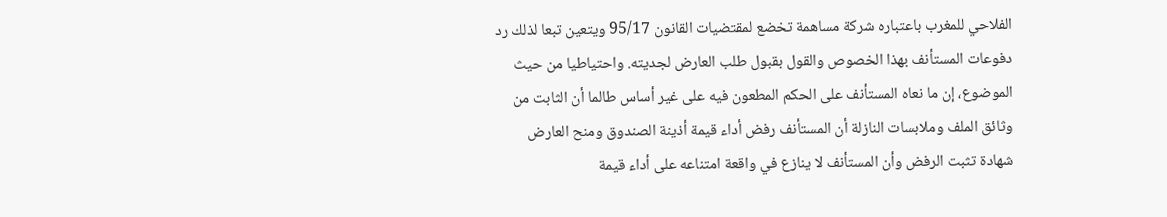الفلاحي للمغرب باعتباره شركة مساهمة تخضع لمقتضيات القانون 95/17 ويتعين تبعا لذلك رد دفوعات المستأنف بهذا الخصوص والقول بقبول طلب العارض لجديته. واحتياطيا من حيث الموضوع، إن ما نعاه المستأنف على الحكم المطعون فيه على غير أساس طالما أن الثابت من وثائق الملف وملابسات النازلة أن المستأنف رفض أداء قيمة أذينة الصندوق ومنح العارض شهادة تثبت الرفض وأن المستأنف لا ينازع في واقعة امتناعه على أداء قيمة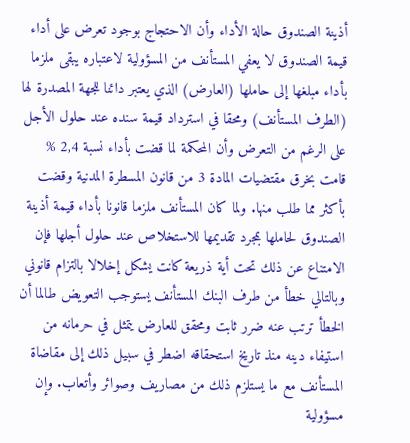أذينة الصندوق حالة الأداء وأن الاحتجاج بوجود تعرض على أداء قيمة الصندوق لا يعفي المستأنف من المسؤولية لاعتباره يبقى ملزما بأداء مبلغها إلى حاملها (العارض) الذي يعتبر دائنا للجهة المصدرة لها (الطرف المستأنف) ومحقا في استرداد قيمة سنده عند حلول الأجل على الرغم من التعرض وأن المحكمة لما قضت بأداء نسبة 2,4 % قامت بخرق مقتضيات المادة 3 من قانون المسطرة المدنية وقضت بأكثر مما طلب منها. ولما كان المستأنف ملزما قانونا بأداء قيمة أذينة الصندوق لحاملها بمجرد تقديمها للاستخلاص عند حلول أجلها فإن الامتناع عن ذلك تحت أية ذريعة كانت يشكل إخلالا بالتزام قانوني وبالتالي خطأ من طرف البنك المستأنف يستوجب التعويض طالما أن الخطأ ترتب عنه ضرر ثابت ومحقق للعارض يتمثل في حرمانه من استيفاء دينه منذ تاريخ استحقاقه اضطر في سبيل ذلك إلى مقاضاة المستأنف مع ما يستلزم ذلك من مصاريف وصوائر وأتعاب. وإن مسؤولية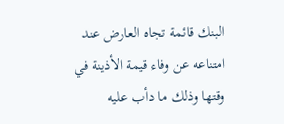البنك قائمة تجاه العارض عند امتناعه عن وفاء قيمة الأذينة في وقتها وذلك ما دأب عليه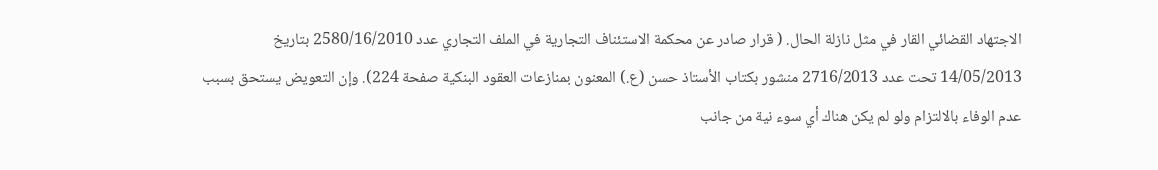الاجتهاد القضائي القار في مثل نازلة الحال. ( قرار صادر عن محكمة الاستئناف التجارية في الملف التجاري عدد 2580/16/2010 بتاريخ 14/05/2013 تحت عدد 2716/2013 منشور بكتاب الأستاذ حسن (ع.) المعنون بمنازعات العقود البنكية صفحة 224). وإن التعويض يستحق بسبب عدم الوفاء بالالتزام ولو لم يكن هناك أي سوء نية من جانب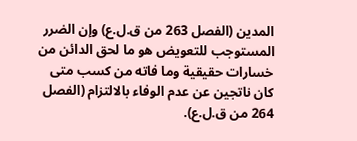المدين (الفصل 263 من ق.ل.ع) وإن الضرر المستوجب للتعويض هو ما لحق الدائن من خسارات حقيقية وما فاته من كسب متى كان ناتجين عن عدم الوفاء بالالتزام (الفصل 264 من ق.ل.ع).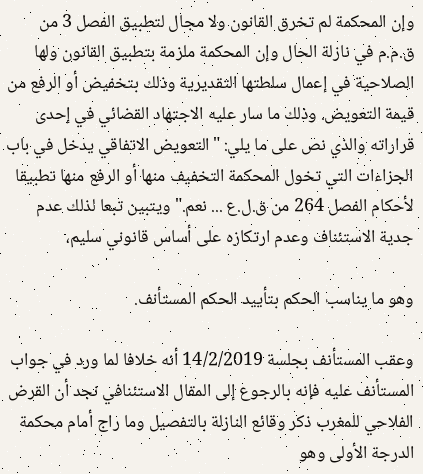وإن المحكمة لم تخرق القانون ولا مجال لتطبيق الفصل 3 من ق.م.م في نازلة الحال وإن المحكمة ملزمة بتطبيق القانون ولها الصلاحية في إعمال سلطتها التقديرية وذلك بتخفيض أو الرفع من قيمة التعويض. وذلك ما سار عليه الاجتهاد القضائي في إحدى قراراته والذي نص على ما يلي: "التعويض الاتفاقي يدخل في باب الجزاءات التي تخول المحكمة التخفيف منها أو الرفع منها تطبيقا لأحكام الفصل 264 من ق.ل.ع ... نعم." ويتبين تبعا لذلك عدم جدية الاستئناف وعدم ارتكازه على أساس قانوني سليم،

وهو ما يناسب الحكم بتأييد الحكم المستأنف.

وعقب المستأنف بجلسة 14/2/2019 أنه خلافا لما ورد في جواب المستأنف عليه فإنه بالرجوع إلى المقال الاستئنافي نجد أن القرض الفلاحي للمغرب ذکر وقائع النازلة بالتفصيل وما راج أمام محكمة الدرجة الأولى وهو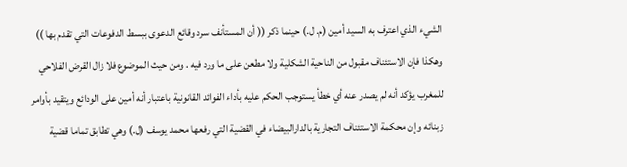الشيء الذي اعترف به السيد أمين (م. ل.) حينما ذكر (( أن المستأنف سرد وقائع الدعوى ببسط الدفوعات التي تقدم بها )) وهكذا فإن الاستئناف مقبول من الناحية الشكلية ولا مطعن على ما ورد فيه . ومن حيث الموضوع فلا زال القرض الفلاحي للمغرب يؤكد أنه لم يصدر عنه أي خطأ يستوجب الحكم عليه بأداء الفوائد القانونية باعتبار أنه أمين على الودائع ويتقيد بأوامر زبنائه وإن محكمة الاستئناف التجارية بالدارالبيضاء في القضية التي رفعها محمد يوسف (ل.) وهي تطابق تماما قضية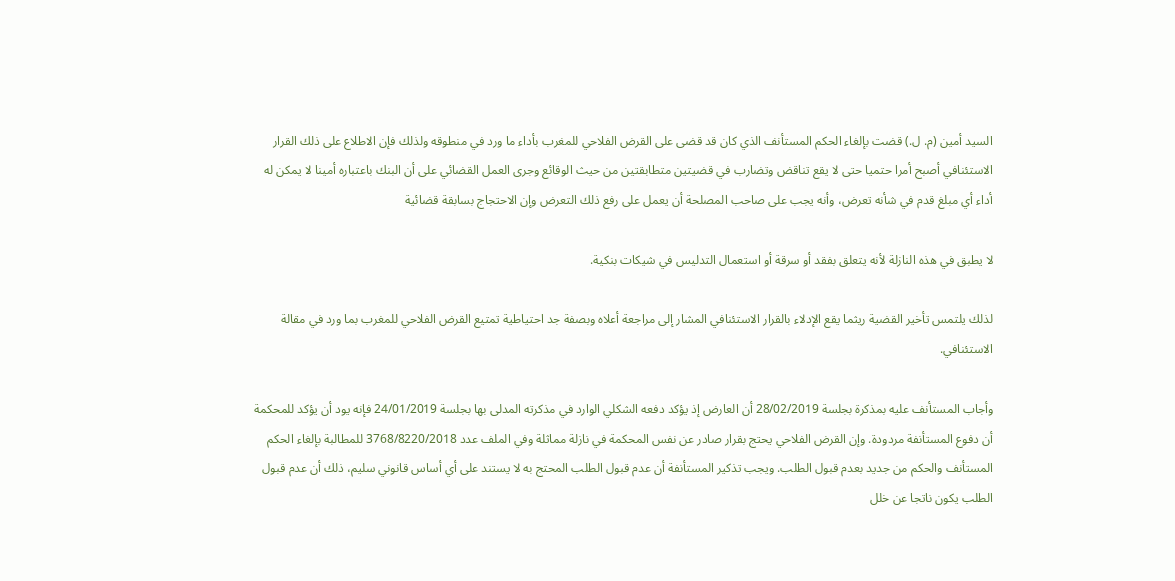السيد أمين (م. ل.) قضت بإلغاء الحكم المستأنف الذي كان قد قضى على القرض الفلاحي للمغرب بأداء ما ورد في منطوقه ولذلك فإن الاطلاع على ذلك القرار الاستئنافي أصبح أمرا حتميا حتى لا يقع تناقض وتضارب في قضيتين متطابقتين من حيث الوقائع وجرى العمل القضائي على أن البنك باعتباره أمينا لا يمكن له أداء أي مبلغ قدم في شأنه تعرض، وأنه يجب على صاحب المصلحة أن يعمل على رفع ذلك التعرض وإن الاحتجاج بسابقة قضائية

لا يطبق في هذه النازلة لأنه يتعلق بفقد أو سرقة أو استعمال التدليس في شيكات بنكية.

لذلك يلتمس تأخير القضية ريثما يقع الإدلاء بالقرار الاستئنافي المشار إلى مراجعة أعلاه وبصفة جد احتياطية تمتيع القرض الفلاحي للمغرب بما ورد في مقالة الاستئنافي.

وأجاب المستأنف عليه بمذكرة بجلسة 28/02/2019 أن العارض إذ يؤكد دفعه الشكلي الوارد في مذكرته المدلى بها بجلسة 24/01/2019 فإنه يود أن يؤكد للمحكمة أن دفوع المستأنفة مردودة. وإن القرض الفلاحي يحتج بقرار صادر عن نفس المحكمة في نازلة مماثلة وفي الملف عدد 3768/8220/2018 للمطالبة بإلغاء الحكم المستأنف والحكم من جديد بعدم قبول الطلب. ويجب تذكير المستأنفة أن عدم قبول الطلب المحتج به لا يستند على أي أساس قانوني سليم، ذلك أن عدم قبول الطلب يكون ناتجا عن خلل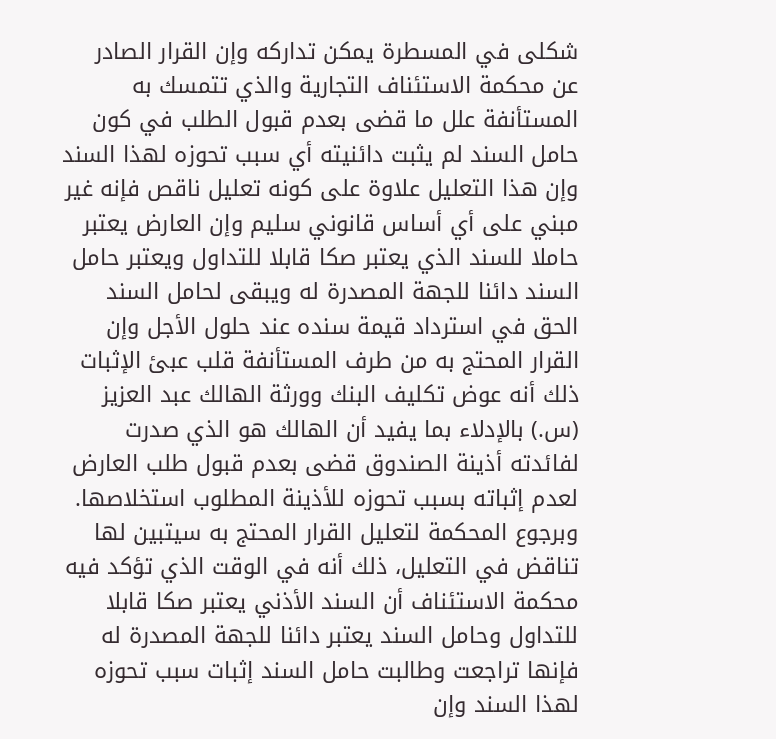شكلى في المسطرة يمكن تداركه وإن القرار الصادر عن محكمة الاستئناف التجارية والذي تتمسك به المستأنفة علل ما قضى بعدم قبول الطلب في كون حامل السند لم يثبت دائنيته أي سبب تحوزه لهذا السند وإن هذا التعليل علاوة على كونه تعليل ناقص فإنه غير مبني على أي أساس قانوني سليم وإن العارض يعتبر حاملا للسند الذي يعتبر صكا قابلا للتداول ويعتبر حامل السند دائنا للجهة المصدرة له ويبقى لحامل السند الحق في استرداد قيمة سنده عند حلول الأجل وإن القرار المحتج به من طرف المستأنفة قلب عبئ الإثبات ذلك أنه عوض تكليف البنك وورثة الهالك عبد العزيز (س.) بالإدلاء بما يفيد أن الهالك هو الذي صدرت لفائدته أذينة الصندوق قضى بعدم قبول طلب العارض لعدم إثباته بسبب تحوزه للأذينة المطلوب استخلاصها. وبرجوع المحكمة لتعليل القرار المحتج به سيتبين لها تناقض في التعليل، ذلك أنه في الوقت الذي تؤكد فيه محكمة الاستئناف أن السند الأذني يعتبر صكا قابلا للتداول وحامل السند يعتبر دائنا للجهة المصدرة له فإنها تراجعت وطالبت حامل السند إثبات سبب تحوزه لهذا السند وإن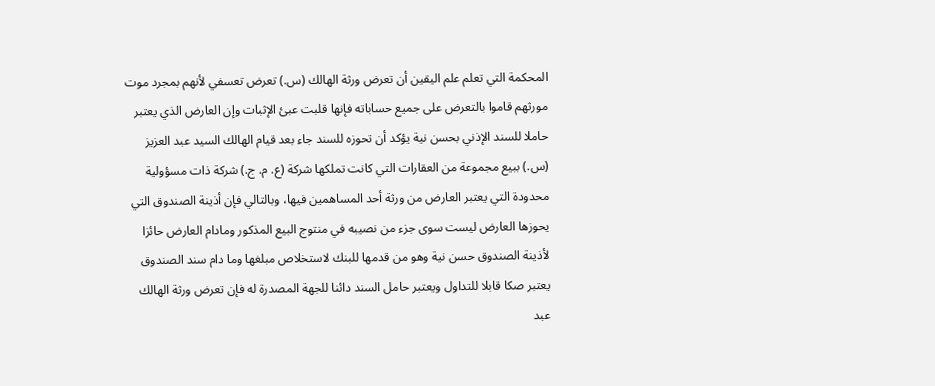المحكمة التي تعلم علم اليقين أن تعرض ورثة الهالك (س.) تعرض تعسفي لأنهم بمجرد موت مورثهم قاموا بالتعرض على جميع حساباته فإنها قلبت عبئ الإثبات وإن العارض الذي يعتبر حاملا للسند الإذني بحسن نية يؤكد أن تحوزه للسند جاء بعد قيام الهالك السيد عبد العزيز (س.) ببيع مجموعة من العقارات التي كانت تملكها شركة (ع. م. ج.) شركة ذات مسؤولية محدودة التي يعتبر العارض من ورثة أحد المساهمين فيها، وبالتالي فإن أذينة الصندوق التي يحوزها العارض ليست سوى جزء من نصيبه في منتوج البيع المذكور ومادام العارض حائزا لأذينة الصندوق حسن نية وهو من قدمها للبنك لاستخلاص مبلغها وما دام سند الصندوق يعتبر صكا قابلا للتداول ويعتبر حامل السند دائنا للجهة المصدرة له فإن تعرض ورثة الهالك عبد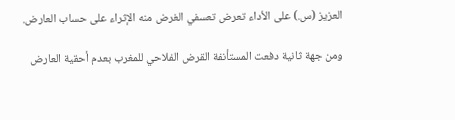العزيز (س.) على الأداء تعرض تعسفي الغرض منه الإثراء على حساب العارض.

ومن جهة ثانية دفعت المستأنفة القرض الفلاحي للمغرب بعدم أحقية العارض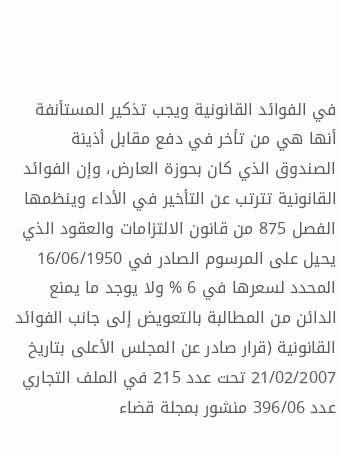في الفوائد القانونية ويجب تذكير المستأنفة أنها هي من تأخر في دفع مقابل أذينة الصندوق الذي كان بحوزة العارض، وإن الفوائد القانونية تترتب عن التأخير في الأداء وينظمها الفصل 875 من قانون الالتزامات والعقود الذي يحيل على المرسوم الصادر في 16/06/1950 المحدد لسعرها في 6 % ولا يوجد ما يمنع الدائن من المطالبة بالتعويض إلى جانب الفوائد القانونية (قرار صادر عن المجلس الأعلى بتاريخ 21/02/2007 تحت عدد 215 في الملف التجاري عدد 396/06 منشور بمجلة قضاء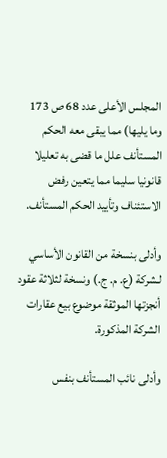المجلس الأعلى عدد 68 ص 173 وما يليها) مما يبقى معه الحكم المستأنف علل ما قضى به تعليلا قانونيا سليما مما يتعين رفض الاستئناف وتأييد الحكم المستأنف.

وأدلى بنسخة من القانون الأساسي لـشركة (ع. م. ج.) ونسخة لثلاثة عقود أنجزتها الموثقة موضوع بيع عقارات الشركة المذكورة.

وأدلى نائب المستأنف بنفس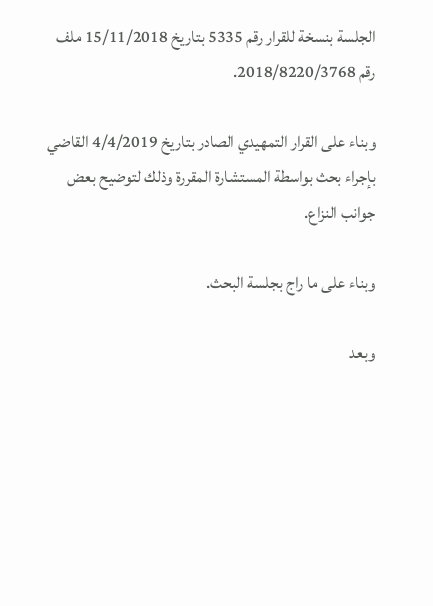الجلسة بنسخة للقرار رقم 5335 بتاريخ 15/11/2018 ملف رقم 2018/8220/3768.

وبناء على القرار التمهيدي الصادر بتاريخ 4/4/2019 القاضي بإجراء بحث بواسطة المستشارة المقررة وذلك لتوضيح بعض جوانب النزاع.

وبناء على ما راج بجلسة البحث.

وبعد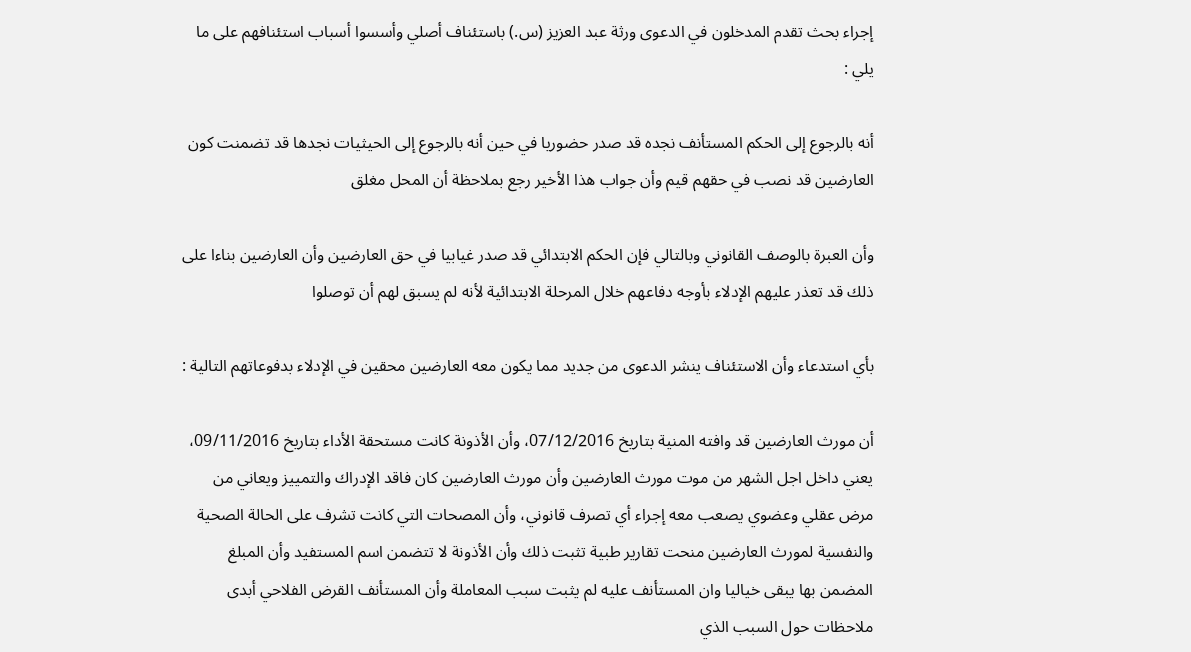إجراء بحث تقدم المدخلون في الدعوى ورثة عبد العزيز (س.) باستئناف أصلي وأسسوا أسباب استئنافهم على ما يلي :

أنه بالرجوع إلى الحكم المستأنف نجده قد صدر حضوريا في حين أنه بالرجوع إلى الحيثيات نجدها قد تضمنت كون العارضين قد نصب في حقهم قيم وأن جواب هذا الأخير رجع بملاحظة أن المحل مغلق

وأن العبرة بالوصف القانوني وبالتالي فإن الحكم الابتدائي قد صدر غيابيا في حق العارضين وأن العارضين بناءا على ذلك قد تعذر عليهم الإدلاء بأوجه دفاعهم خلال المرحلة الابتدائية لأنه لم يسبق لهم أن توصلوا

بأي استدعاء وأن الاستئناف ينشر الدعوى من جديد مما يكون معه العارضين محقين في الإدلاء بدفوعاتهم التالية :

أن مورث العارضين قد وافته المنية بتاريخ 07/12/2016، وأن الأذونة كانت مستحقة الأداء بتاريخ 09/11/2016، يعني داخل اجل الشهر من موت مورث العارضين وأن مورث العارضين كان فاقد الإدراك والتمييز ويعاني من مرض عقلي وعضوي يصعب معه إجراء أي تصرف قانوني، وأن المصحات التي كانت تشرف على الحالة الصحية والنفسية لمورث العارضين منحت تقارير طبية تثبت ذلك وأن الأذونة لا تتضمن اسم المستفيد وأن المبلغ المضمن بها يبقى خياليا وان المستأنف عليه لم يثبت سبب المعاملة وأن المستأنف القرض الفلاحي أبدى ملاحظات حول السبب الذي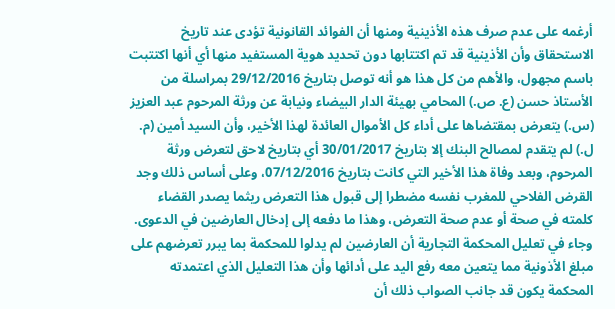أرغمه على عدم صرف هذه الأذينية ومنها أن الفوائد القانونية تؤدى عند تاريخ الاستحقاق وأن الأذينية قد تم اكتتابها دون تحديد هوية المستفيد منها أي أنها اكتتبت باسم مجهول، والأهم من كل هذا هو أنه توصل بتاريخ 29/12/2016 بمراسلة من الأستاذ حسن (ع. ص.) المحامي بهيئة الدار البيضاء ونيابة عن ورثة المرحوم عبد العزيز (س.) يتعرض بمقتضاها على أداء كل الأموال العائدة لهذا الأخير، وأن السيد أمين (م. ل.) لم يتقدم لمصالح البنك إلا بتاريخ 30/01/2017 أي بتاريخ لاحق لتعرض ورثة المرحوم، وبعد وفاة هذا الأخير التي كانت بتاريخ 07/12/2016، وعلى أساس ذلك وجد القرض الفلاحي للمغرب نفسه مضطرا إلى قبول هذا التعرض ريثما يصدر القضاء كلمته في صحة أو عدم صحة التعرض، وهذا ما دفعه إلى إدخال العارضين في الدعوى. وجاء في تعليل المحكمة التجارية أن العارضين لم يدلوا للمحكمة بما يبرر تعرضهم على مبلغ الأذونية مما يتعين معه رفع اليد على أدائها وأن هذا التعليل الذي اعتمدته المحكمة يكون قد جانب الصواب ذلك أن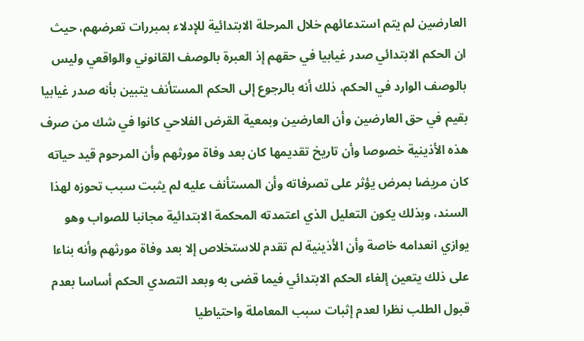العارضين لم يتم استدعائهم خلال المرحلة الابتدائية للإدلاء بمبررات تعرضهم، حيث ان الحكم الابتدائي صدر غيابيا في حقهم إذ العبرة بالوصف القانوني والواقعي وليس بالوصف الوارد في الحكم، ذلك أنه بالرجوع إلى الحكم المستأنف يتبين بأنه صدر غيابيا بقيم في حق العارضين وأن العارضين وبمعية القرض الفلاحي كانوا في شك من صرف هذه الأذينية خصوصا وأن تاريخ تقديمها كان بعد وفاة مورثهم وأن المرحوم قيد حياته كان مريضا بمرض يؤثر على تصرفاته وأن المستأنف عليه لم يثبت سبب تحوزه لهذا السند، وبذلك يكون التعليل الذي اعتمدته المحكمة الابتدائية مجانبا للصواب وهو يوازي انعدامه خاصة وأن الأذينية لم تقدم للاستخلاص إلا بعد وفاة مورثهم وأنه بناءا على ذلك يتعين إلغاء الحكم الابتدائي فيما قضى به وبعد التصدي الحكم أساسا بعدم قبول الطلب نظرا لعدم إثبات سبب المعاملة واحتياطيا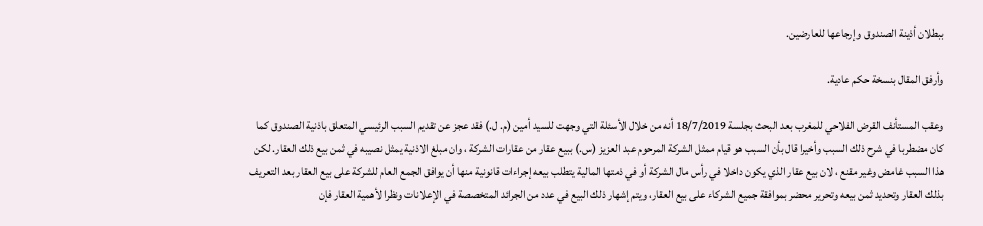ببطلان أذينة الصندوق وإرجاعها للعارضين.

وأرفق المقال بنسخة حكم عادية.

وعقب المستأنف القرض الفلاحي للمغرب بعد البحث بجلسة 18/7/2019 أنه من خلال الأسئلة التي وجهت للسيد أمين (م. ل.) فقد عجز عن تقديم السبب الرئيسي المتعلق باذنية الصندوق كما كان مضطربا في شرح ذلك السبب وأخيرا قال بأن السبب هو قيام ممثل الشركة المرحوم عبد العزيز (س.) ببيع عقار من عقارات الشركة ، وان مبلغ الاذنية يمثل نصيبه في ثمن بيع ذلك العقار. لكن هذا السبب غامض وغير مقنع ، لان بيع عقار الذي يكون داخلا في رأس مال الشركة أو في ذمتها المالية يتطلب بيعه إجراءات قانونية منها أن يوافق الجمع العام للشركة على بيع العقار بعد التعريف بذلك العقار وتحديد ثمن بيعه وتحرير محضر بموافقة جميع الشركاء على بيع العقار، ويتم إشهار ذلك البيع في عدد من الجرائد المتخصصة في الإعلانات ونظرا لأهمية العقار فإن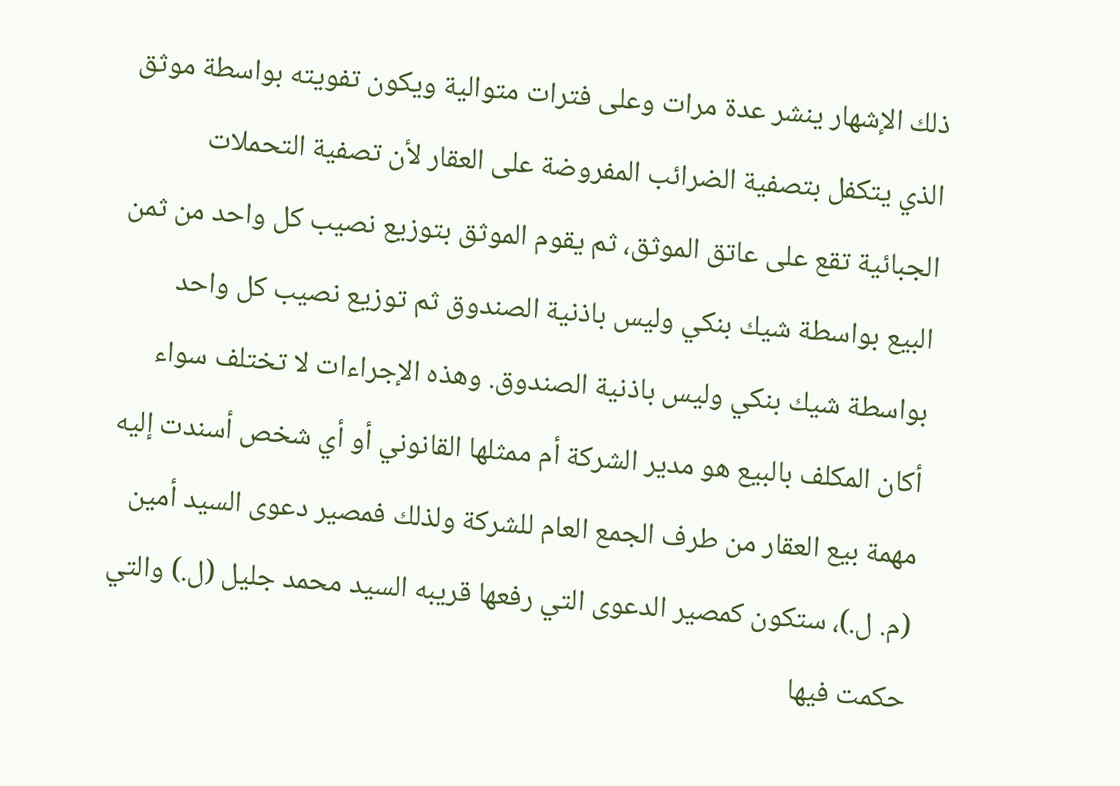ذلك الإشهار ينشر عدة مرات وعلى فترات متوالية ويكون تفويته بواسطة موثق الذي يتكفل بتصفية الضرائب المفروضة على العقار لأن تصفية التحملات الجبائية تقع على عاتق الموثق، ثم يقوم الموثق بتوزيع نصيب كل واحد من ثمن البيع بواسطة شيك بنكي وليس باذنية الصندوق ثم توزيع نصيب كل واحد بواسطة شيك بنكي وليس باذنية الصندوق. وهذه الإجراءات لا تختلف سواء أكان المكلف بالبيع هو مدير الشركة أم ممثلها القانوني أو أي شخص أسندت إليه مهمة بيع العقار من طرف الجمع العام للشركة ولذلك فمصير دعوى السيد أمين (م. ل.)، ستكون كمصير الدعوى التي رفعها قريبه السيد محمد جليل (ل.) والتي حكمت فيها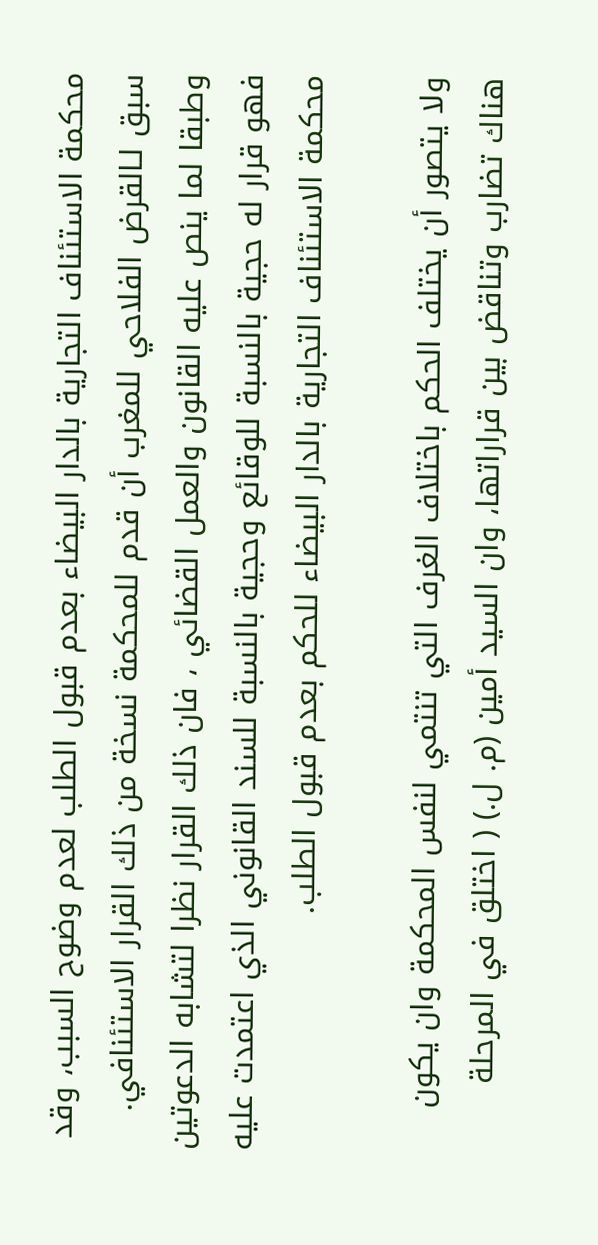محكمة الاستئناف التجارية بالدار البيضاء بعدم قبول الطلب لعدم وضوح السبب، وقد سبق لـالقرض الفلاحي للمغرب أن قدم للمحكمة نسخة من ذلك القرار الاستئنافي. وطبقا لما ينص عليه القانون والعمل القضائي ، فان ذلك القرار نظرا لتشابه الدعوتين فهو قرار له حجية بالنسبة للوقائع وحجية بالنسبة للسند القانوني الذي اعتمدت عليه محكمة الاستئناف التجارية بالدار البيضاء للحكم بعدم قبول الطلب.

ولا يتصور أن يختلف الحكم باختلاف الغرف التي تنتمي لنفس المحكمة وان يكون هناك تضارب وتناقض بين قراراتها، وان السيد أمين (م. ل.) ( اختلق في المرحلة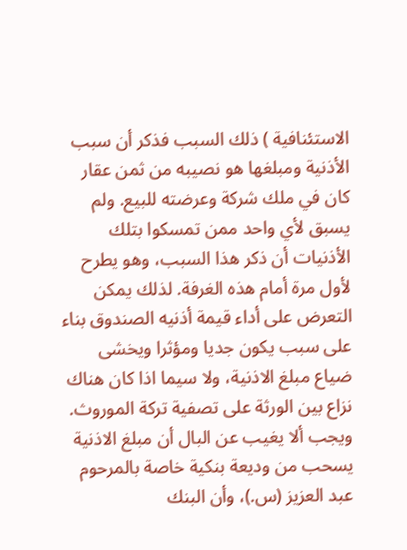الاستئنافية ) ذلك السبب فذكر أن سبب الأذنية ومبلغها هو نصيبه من ثمن عقار كان في ملك شركة وعرضته للبيع. ولم يسبق لأي واحد ممن تمسكوا بتلك الأذنيات أن ذكر هذا السبب، وهو يطرح لأول مرة أمام هذه الغرفة. لذلك يمكن التعرض على أداء قيمة أذنيه الصندوق بناء على سبب يكون جديا ومؤثرا ويخشى ضياع مبلغ الاذنية، ولا سيما اذا كان هناك نزاع بين الورثة على تصفية تركة الموروث. ويجب ألا يغيب عن البال أن مبلغ الاذنية يسحب من وديعة بنكية خاصة بالمرحوم عبد العزيز (س.)، وأن البنك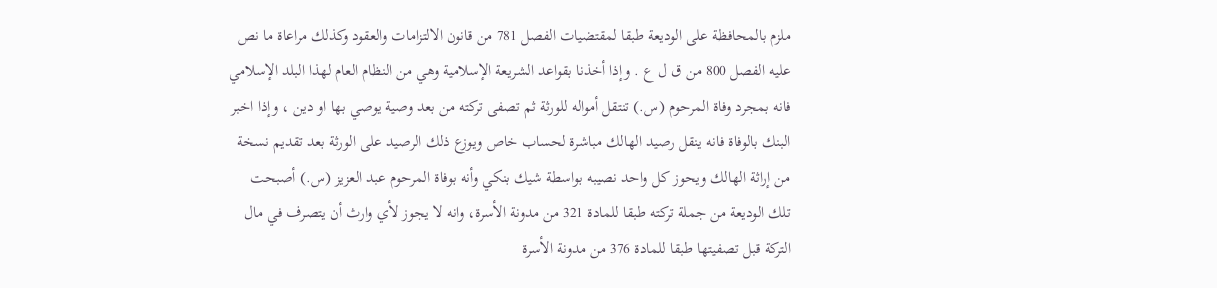ملزم بالمحافظة على الوديعة طبقا لمقتضيات الفصل 781 من قانون الالتزامات والعقود وكذلك مراعاة ما نص عليه الفصل 800 من ق ل ع . وإذا أخذنا بقواعد الشريعة الإسلامية وهي من النظام العام لهذا البلد الإسلامي فانه بمجرد وفاة المرحوم (س.) تنتقل أمواله للورثة ثم تصفى تركته من بعد وصية يوصي بها او دین ، وإذا اخبر البنك بالوفاة فانه ينقل رصيد الهالك مباشرة لحساب خاص ويوزع ذلك الرصيد على الورثة بعد تقديم نسخة من إراثة الهالك ويحوز كل واحد نصيبه بواسطة شيك بنکي وأنه بوفاة المرحوم عبد العزيز (س.) أصبحت تلك الوديعة من جملة تركته طبقا للمادة 321 من مدونة الأسرة، وانه لا يجوز لأي وارث أن يتصرف في مال التركة قبل تصفيتها طبقا للمادة 376 من مدونة الأسرة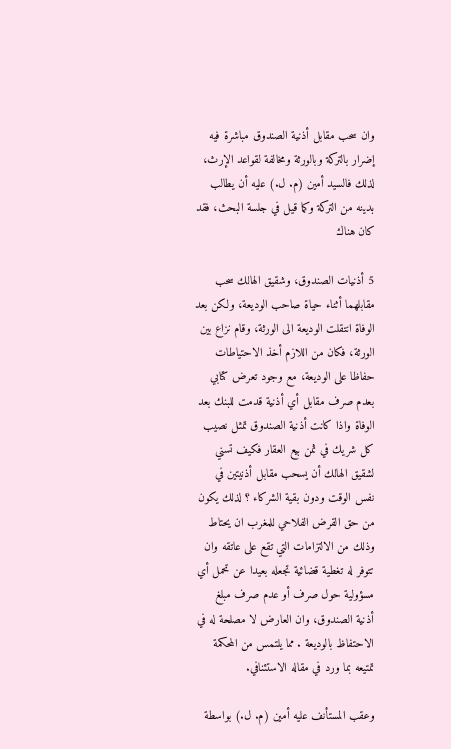وان سحب مقابل أذنية الصندوق مباشرة فيه إضرار بالتركة وبالورثة ومخالفة لقواعد الإرث، لذلك فالسيد أمين (م. ل.) عليه أن يطالب بدينه من التركة وكما قيل في جلسة البحث، فقد كان هناك

5 أذنيات الصندوق، وشقيق الهالك سحب مقابلهما أثناء حياة صاحب الوديعة، ولكن بعد الوفاة انتقلت الوديعة الى الورثة، وقام نزاع بين الورثة، فكان من اللازم أخذ الاحتياطات حفاظا على الوديعة، مع وجود تعرض كتابي بعدم صرف مقابل أي أذنية قدمت للبنك بعد الوفاة واذا كانت أذنية الصندوق تمثل نصيب كل شريك في ثمن بيع العقار فكيف تسني لشقيق الهالك أن يسحب مقابل أذنيتين في نفس الوقت ودون بقية الشركاء ؟ لذلك يكون من حق القرض الفلاحي للمغرب ان يحتاط وذلك من الالتزامات التي تقع على عاتقه وان تتوفر له تغطية قضائية تجعله بعيدا عن تحمل أي مسؤولية حول صرف أو عدم صرف مبلغ أذنية الصندوق، وان العارض لا مصلحة له في الاحتفاظ بالوديعة . مما يلتمس من المحكمة تمتيعه بما ورد في مقاله الاستئنافي.

وعقب المستأنف عليه أمين (م. ل.) بواسطة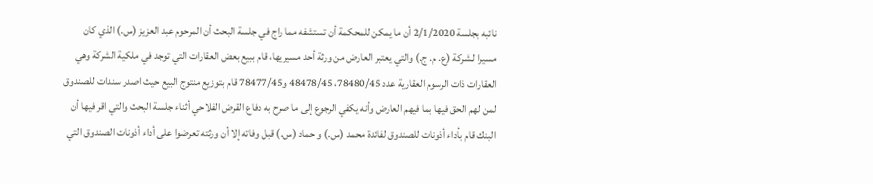نائبه بجلسة 2/1/2020 أن ما يمكن للمحكمة أن تستشفه مما راج في جلسة البحث أن المرحوم عبد العزيز (س.) الذي كان مسيرا لـشركة (ع. م. ج.) والتي يعتبر العارض من ورثة أحد مسيريها، قام ببيع بعض العقارات التي توجد في ملكية الشركة وهي العقارات ذات الرسوم العقارية عدد 78480/45، 48478/45 و78477/45 قام بتوزيع منتوج البيع حيث اصدر سندات للصندوق لمن لهم الحق فيها بما فيهم العارض وأنه يكفي الرجوع إلى ما صرح به دفاع القرض الفلاحي أثناء جلسة البحث والتي اقر فيها أن البنك قام بأداء أذونات للصندوق لفائدة محمد (س.) و حماد (س.) قبل وفاته إلا أن ورثته تعرضوا على أداء أذونات الصندوق التي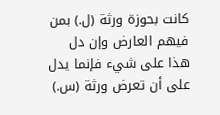كانت بحوزة ورثة (ل.) بمن فيهم العارض وإن دل هذا على شيء فإنما يدل على أن تعرض ورثة (س.)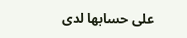على حسابها لدى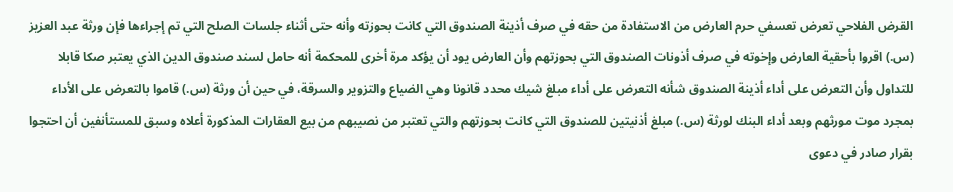القرض الفلاحي تعرض تعسفي حرم العارض من الاستفادة من حقه في صرف أذينة الصندوق التي كانت بحوزته وأنه حتى أثناء جلسات الصلح التي تم إجراءها فإن ورثة عبد العزيز (س.) اقروا بأحقية العارض وإخوته في صرف أذونات الصندوق التي بحوزتهم وأن العارض يود أن يؤكد مرة أخرى للمحكمة أنه حامل لسند صندوق الدين الذي يعتبر صكا قابلا للتداول وأن التعرض على أداء أذينة الصندوق شأنه التعرض على أداء مبلغ شيك محدد قانونا وهي الضياع والتزوير والسرقة، في حين أن ورثة (س.) قاموا بالتعرض على الأداء بمجرد موت مورثهم وبعد أداء البنك لورثة (س.) مبلغ أذنيتين للصندوق التي كانت بحوزتهم والتي تعتبر من نصيبهم من بيع العقارات المذكورة أعلاه وسبق للمستأنفين أن احتجوا بقرار صادر في دعوى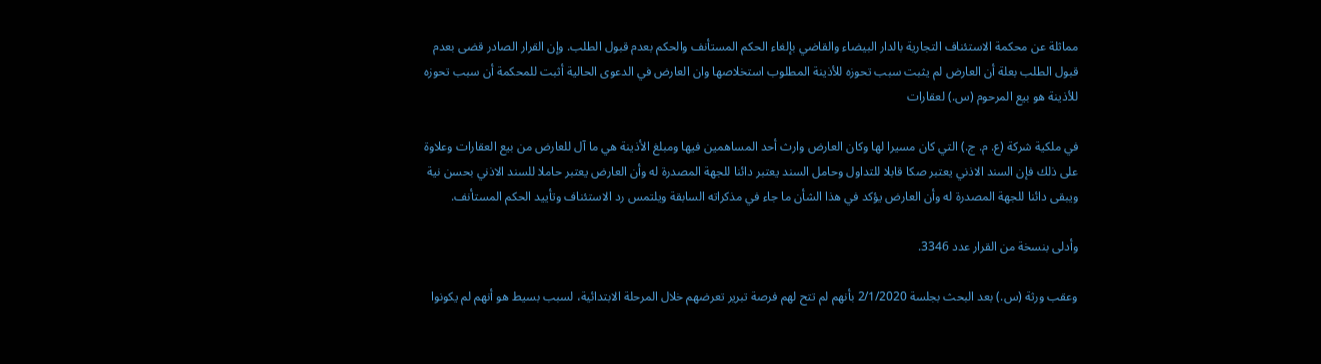مماثلة عن محكمة الاستئناف التجارية بالدار البيضاء والقاضي بإلغاء الحكم المستأنف والحكم بعدم قبول الطلب. وإن القرار الصادر قضى بعدم قبول الطلب بعلة أن العارض لم يثبت سبب تحوزه للأذينة المطلوب استخلاصها وان العارض في الدعوى الحالية أثبت للمحكمة أن سبب تحوزه للأذينة هو بيع المرحوم (س.) لعقارات

في ملكية شركة (ع. م. ج.) التي كان مسيرا لها وكان العارض وارث أحد المساهمين فيها ومبلغ الأذينة هي ما آل للعارض من بيع العقارات وعلاوة على ذلك فإن السند الاذني يعتبر صكا قابلا للتداول وحامل السند يعتبر دائنا للجهة المصدرة له وأن العارض يعتبر حاملا للسند الاذني بحسن نية ويبقى دائنا للجهة المصدرة له وأن العارض يؤكد في هذا الشأن ما جاء في مذكراته السابقة ويلتمس رد الاستئناف وتأييد الحكم المستأنف.

وأدلى بنسخة من القرار عدد 3346.

وعقب ورثة (س.) بعد البحث بجلسة 2/1/2020 بأنهم لم تتح لهم فرصة تبرير تعرضهم خلال المرحلة الابتدائية، لسبب بسيط هو أنهم لم يكونوا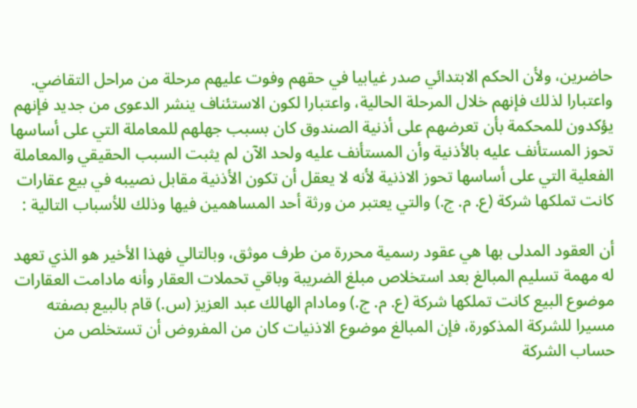حاضرين، ولأن الحكم الابتدائي صدر غيابيا في حقهم وفوت عليهم مرحلة من مراحل التقاضي. واعتبارا لذلك فإنهم خلال المرحلة الحالية، واعتبارا لكون الاستئناف ينشر الدعوى من جديد فإنهم يؤكدون للمحكمة بأن تعرضهم على أذنية الصندوق كان بسبب جهلهم للمعاملة التي على أساسها تحوز المستأنف عليه بالأذنية وأن المستأنف عليه ولحد الآن لم يثبت السبب الحقيقي والمعاملة الفعلية التي على أساسها تحوز الاذنية لأنه لا يعقل أن تكون الأذنية مقابل نصيبه في بيع عقارات كانت تملكها شركة (ع. م. ج.) والتي يعتبر من ورثة أحد المساهمين فيها وذلك للأسباب التالية :

أن العقود المدلى بها هي عقود رسمية محررة من طرف موثق، وبالتالي فهذا الأخير هو الذي تعهد له مهمة تسليم المبالغ بعد استخلاص مبلغ الضريبة وباقي تحملات العقار وأنه مادامت العقارات موضوع البيع كانت تملكها شركة (ع. م. ج.) ومادام الهالك عبد العزيز (س.) قام بالبيع بصفته مسيرا للشركة المذكورة، فإن المبالغ موضوع الاذنيات كان من المفروض أن تستخلص من حساب الشركة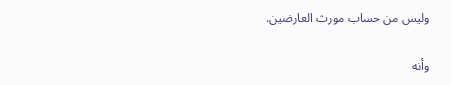وليس من حساب مورث العارضين.

وأنه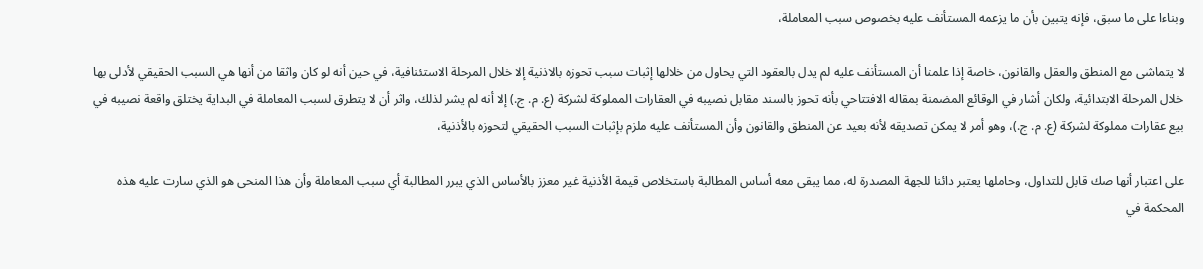وبناءا على ما سبق، فإنه يتبين بأن ما يزعمه المستأنف عليه بخصوص سبب المعاملة،

لا يتماشى مع المنطق والعقل والقانون، خاصة إذا علمنا أن المستأنف عليه لم يدل بالعقود التي يحاول من خلالها إثبات سبب تحوزه بالاذنية إلا خلال المرحلة الاستئنافية، في حين أنه لو كان واثقا من أنها هي السبب الحقيقي لأدلى بها خلال المرحلة الابتدائية، ولكان أشار في الوقائع المضمنة بمقاله الافتتاحي بأنه تحوز بالسند مقابل نصيبه في العقارات المملوكة لشركة (ع. م. ج.) إلا أنه لم يشر لذلك، واثر أن لا يتطرق لسبب المعاملة في البداية يختلق واقعة نصيبه في بيع عقارات مملوكة لشركة (ع. م. ج.)، وهو أمر لا يمكن تصديقه لأنه بعيد عن المنطق والقانون وأن المستأنف عليه ملزم بإثبات السبب الحقيقي لتحوزه بالأذنية،

على اعتبار أنها صك قابل للتداول، وحاملها يعتبر دائنا للجهة المصدرة له، مما يبقى معه أساس المطالبة باستخلاص قيمة الأذنية غير معزز بالأساس الذي يبرر المطالبة أي سبب المعاملة وأن هذا المنحى هو الذي سارت عليه هذه المحكمة في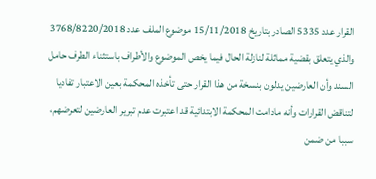القرار عدد 5335 الصادر بتاريخ 15/11/2018 موضوع الملف عدد 3768/8220/2018 والذي يتعلق بقضية مماثلة لنازلة الحال فيما يخص الموضوع والأطراف باستثناء الطرف حامل السند وأن العارضين يدلون بنسخة من هذا القرار حتى تأخذه المحكمة بعين الاعتبار تفاديا لتناقض القرارات وأنه مادامت المحكمة الابتدائية قد اعتبرت عدم تبرير العارضين لتعرضهم، سببا من ضمن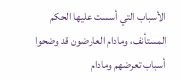الأسباب التي أسست عليها الحكم المستأنف، ومادام العارضون قد وضحوا أسباب تعرضهم ومادام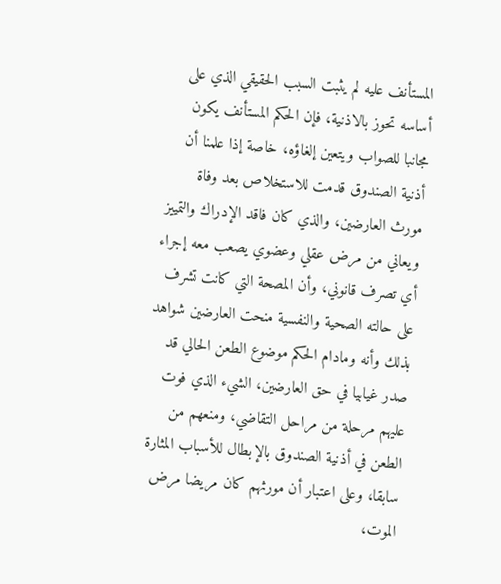المستأنف عليه لم يثبت السبب الحقيقي الذي على أساسه تحوز بالاذنية، فإن الحكم المستأنف يكون مجانبا للصواب ويتعين إلغاؤه، خاصة إذا علمنا أن أذنية الصندوق قدمت للاستخلاص بعد وفاة مورث العارضين، والذي كان فاقد الإدراك والتمييز ويعاني من مرض عقلي وعضوي يصعب معه إجراء أي تصرف قانوني، وأن المصحة التي كانت تشرف على حالته الصحية والنفسية منحت العارضين شواهد بذلك وأنه ومادام الحكم موضوع الطعن الحالي قد صدر غيابيا في حق العارضين، الشيء الذي فوت عليهم مرحلة من مراحل التقاضي، ومنعهم من الطعن في أذنية الصندوق بالإبطال للأسباب المثارة سابقا، وعلى اعتبار أن مورثهم كان مريضا مرض الموت،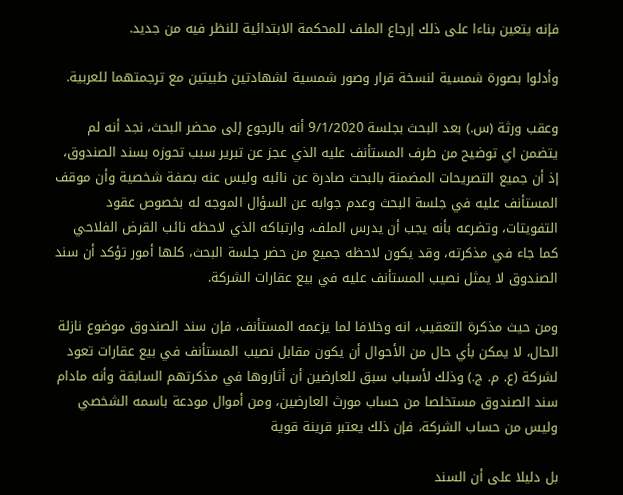فإنه يتعين بناءا على ذلك إرجاع الملف للمحكمة الابتدائية للنظر فيه من جديد.

وأدلوا بصورة شمسية لنسخة قرار وصور شمسية لشهادتين طبيتين مع ترجمتهما للعربية.

وعقب ورثة (س.) بعد البحث بجلسة 9/1/2020 أنه بالرجوع إلى محضر البحث، نجد أنه لم يتضمن اي توضيح من طرف المستأنف عليه الذي عجز عن تبرير سبب تحوزه بسند الصندوق، إذ أن جميع التصريحات المضمنة بالبحث صادرة عن نائبه وليس عنه بصفة شخصية وأن موقف المستأنف عليه في جلسة البحث وعدم جوابه عن السؤال الموجه له بخصوص عقود التفويتات، وتضرعه بأنه يجب أن يدرس الملف، وارتباكه الذي لاحظه نائب القرض الفلاحي كما جاء في مذكرته، وقد يكون لاحظه جميع من حضر جلسة البحث، كلها أمور تؤكد أن سند الصندوق لا يمثل نصيب المستأنف عليه في بيع عقارات الشركة.

ومن حيث مذكرة التعقيب، انه وخلافا لما يزعمه المستأنف، فإن سند الصندوق موضوع نازلة الحال، لا يمكن بأي حال من الأحوال أن يكون مقابل نصيب المستأنف في بيع عقارات تعود لشركة (ع. م. ج.) وذلك لأسباب سبق للعارضين أن أثاروها في مذكرتهم السابقة وأنه مادام سند الصندوق مستخلصا من حساب مورث العارضين، ومن أموال مودعة باسمه الشخصي وليس من حساب الشركة، فإن ذلك يعتبر قرينة قوية

بل دليلا على أن السند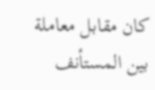كان مقابل معاملة بين المستأنف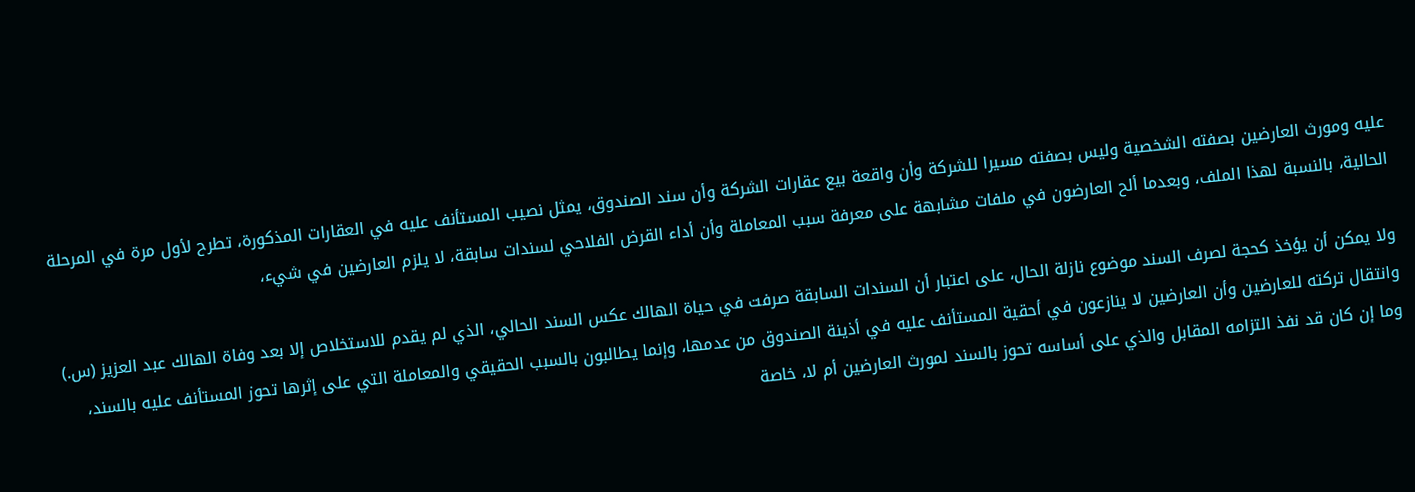عليه ومورث العارضين بصفته الشخصية وليس بصفته مسيرا للشركة وأن واقعة بيع عقارات الشركة وأن سند الصندوق، يمثل نصيب المستأنف عليه في العقارات المذكورة، تطرح لأول مرة في المرحلة الحالية، بالنسبة لهذا الملف، وبعدما ألح العارضون في ملفات مشابهة على معرفة سبب المعاملة وأن أداء القرض الفلاحي لسندات سابقة، لا يلزم العارضين في شيء،

ولا يمكن أن يؤخذ كحجة لصرف السند موضوع نازلة الحال، على اعتبار أن السندات السابقة صرفت في حياة الهالك عكس السند الحالي، الذي لم يقدم للاستخلاص إلا بعد وفاة الهالك عبد العزيز (س.) وانتقال تركته للعارضين وأن العارضين لا ينازعون في أحقية المستأنف عليه في أذينة الصندوق من عدمها، وإنما يطالبون بالسبب الحقيقي والمعاملة التي على إثرها تحوز المستأنف عليه بالسند، وما إن كان قد نفذ التزامه المقابل والذي على أساسه تحوز بالسند لمورث العارضين أم لا، خاصة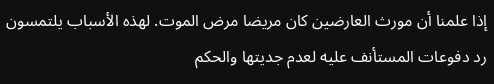إذا علمنا أن مورث العارضين كان مريضا مرض الموت. لهذه الأسباب يلتمسون رد دفوعات المستأنف عليه لعدم جديتها والحكم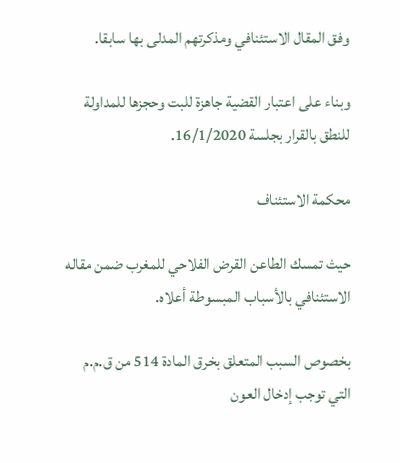وفق المقال الاستئنافي ومذكرتهم المدلى بها سابقا.

وبناء على اعتبار القضية جاهزة للبت وحجزها للمداولة للنطق بالقرار بجلسة 16/1/2020.

محكمة الاستئناف

حيث تمسك الطاعن القرض الفلاحي للمغرب ضمن مقاله الاستئنافي بالأسباب المبسوطة أعلاه.

بخصوص السبب المتعلق بخرق المادة 514 من ق.م.م التي توجب إدخال العون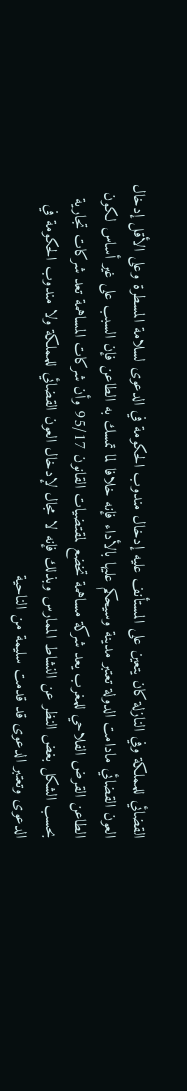القضائي للمملكة وفي النازلة كان يتعين على المستأنف عليه إدخال مندوب الحكومة في الدعوى لسلامة المسطرة وعلى الأقل إدخال العون القضائي مادامت الدولة تعتبر مدينة وسيحكم عليها بالأداء فإنه خلافا لما تمسك به الطاعن فإن السبب على غير أساس لكون الطاعن القرض الفلاحي للمغرب يعد شركة مساهمة تخضع لمقتضيات القانون 95/17 وأن شركات المساهمة تعد شركات تجارية بحسب الشكل بغض النظر عن النشاط الممارس وبذلك فإنه لا مجال لإدخال العون القضائي للمملكة ولا مندوب الحكومة في الدعوى وتعتبر الدعوى قد قدمت سليمة من الناحية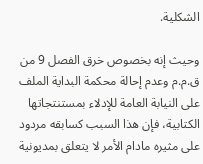الشكلية.

وحيث إنه بخصوص خرق الفصل 9 من ق.م.م وعدم إحالة محكمة البداية الملف على النيابة العامة للإدلاء بمستنتجاتها الكتابية، فإن هذا السبب كسابقه مردود على مثيره مادام الأمر لا يتعلق بمديونية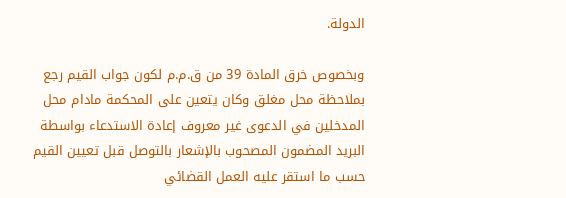الدولة.

وبخصوص خرق المادة 39 من ق.م.م لكون جواب القيم رجع بملاحظة محل مغلق وكان يتعين على المحكمة مادام محل المدخلين في الدعوى غير معروف إعادة الاستدعاء بواسطة البريد المضمون المصحوب بالإشعار بالتوصل قبل تعيين القيم حسب ما استقر عليه العمل القضائي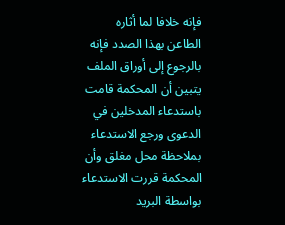فإنه خلافا لما أثاره الطاعن بهذا الصدد فإنه بالرجوع إلى أوراق الملف يتبين أن المحكمة قامت باستدعاء المدخلين في الدعوى ورجع الاستدعاء بملاحظة محل مغلق وأن المحكمة قررت الاستدعاء بواسطة البريد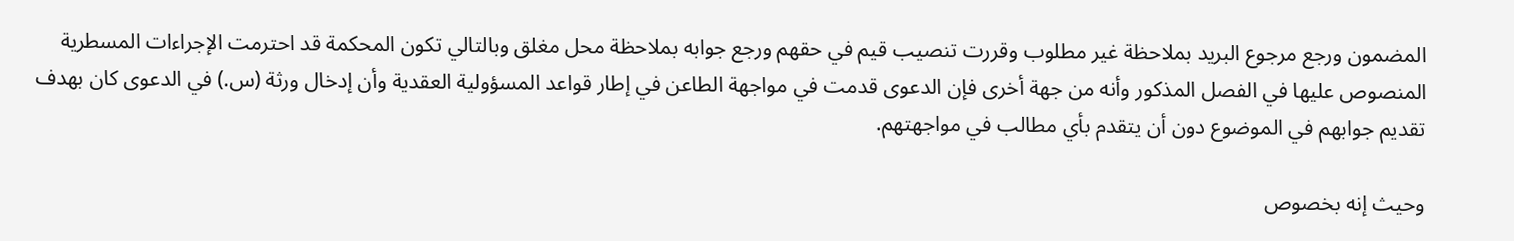المضمون ورجع مرجوع البريد بملاحظة غير مطلوب وقررت تنصيب قيم في حقهم ورجع جوابه بملاحظة محل مغلق وبالتالي تكون المحكمة قد احترمت الإجراءات المسطرية المنصوص عليها في الفصل المذكور وأنه من جهة أخرى فإن الدعوى قدمت في مواجهة الطاعن في إطار قواعد المسؤولية العقدية وأن إدخال ورثة (س.) في الدعوى كان بهدف تقديم جوابهم في الموضوع دون أن يتقدم بأي مطالب في مواجهتهم.

وحيث إنه بخصوص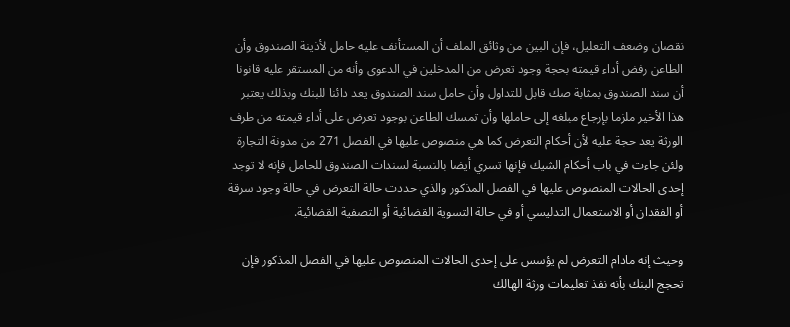نقصان وضعف التعليل، فإن البين من وثائق الملف أن المستأنف عليه حامل لأذينة الصندوق وأن الطاعن رفض أداء قيمته بحجة وجود تعرض من المدخلين في الدعوى وأنه من المستقر عليه قانونا أن سند الصندوق بمثابة صك قابل للتداول وأن حامل سند الصندوق يعد دائنا للبنك وبذلك يعتبر هذا الأخير ملزما بإرجاع مبلغه إلى حاملها وأن تمسك الطاعن بوجود تعرض على أداء قيمته من طرف الورثة يعد حجة عليه لأن أحكام التعرض كما هي منصوص عليها في الفصل 271 من مدونة التجارة ولئن جاءت في باب أحكام الشيك فإنها تسري أيضا بالنسبة لسندات الصندوق للحامل فإنه لا توجد إحدى الحالات المنصوص عليها في الفصل المذكور والذي حددت حالة التعرض في حالة وجود سرقة أو الفقدان أو الاستعمال التدليسي أو في حالة التسوية القضائية أو التصفية القضائية.

وحيث إنه مادام التعرض لم يؤسس على إحدى الحالات المنصوص عليها في الفصل المذكور فإن تحجج البنك بأنه نفذ تعليمات ورثة الهالك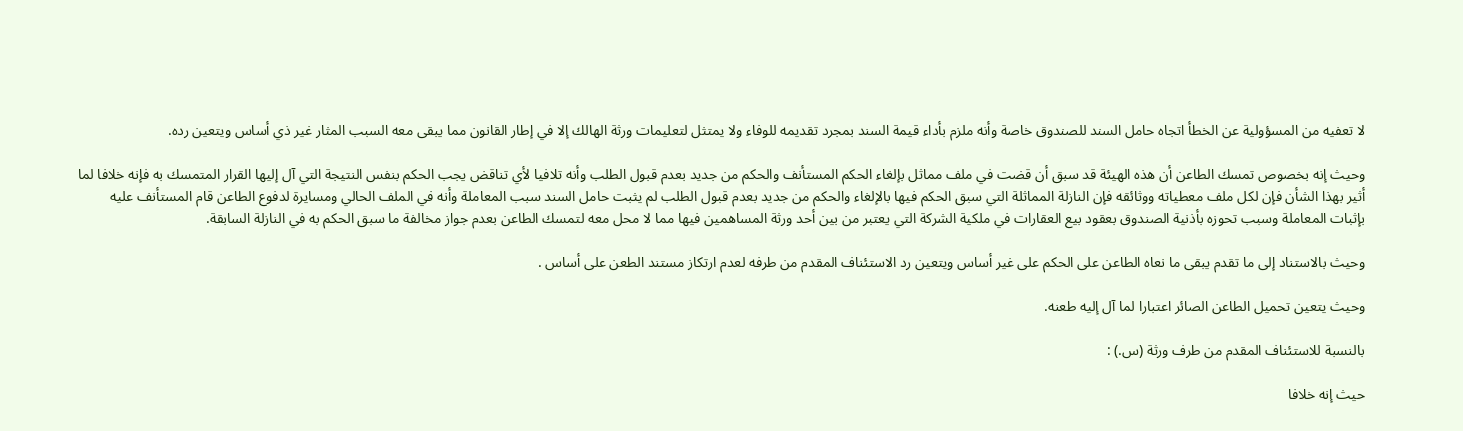لا تعفيه من المسؤولية عن الخطأ اتجاه حامل السند للصندوق خاصة وأنه ملزم بأداء قيمة السند بمجرد تقديمه للوفاء ولا يمتثل لتعليمات ورثة الهالك إلا في إطار القانون مما يبقى معه السبب المثار غير ذي أساس ويتعين رده.

وحيث إنه بخصوص تمسك الطاعن أن هذه الهيئة قد سبق أن قضت في ملف مماثل بإلغاء الحكم المستأنف والحكم من جديد بعدم قبول الطلب وأنه تلافيا لأي تناقض يجب الحكم بنفس النتيجة التي آل إليها القرار المتمسك به فإنه خلافا لما أثير بهذا الشأن فإن لكل ملف معطياته ووثائقه فإن النازلة المماثلة التي سبق الحكم فيها بالإلغاء والحكم من جديد بعدم قبول الطلب لم يثبت حامل السند سبب المعاملة وأنه في الملف الحالي ومسايرة لدفوع الطاعن قام المستأنف عليه بإثبات المعاملة وسبب تحوزه بأذنية الصندوق بعقود بيع العقارات في ملكية الشركة التي يعتبر من بين أحد ورثة المساهمين فيها مما لا محل معه لتمسك الطاعن بعدم جواز مخالفة ما سبق الحكم به في النازلة السابقة.

وحيث بالاستناد إلى ما تقدم يبقى ما نعاه الطاعن على الحكم على غير أساس ويتعين رد الاستئناف المقدم من طرفه لعدم ارتكاز مستند الطعن على أساس .

وحيث يتعين تحميل الطاعن الصائر اعتبارا لما آل إليه طعنه.

بالنسبة للاستئناف المقدم من طرف ورثة (س.) :

حيث إنه خلافا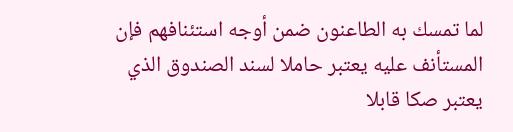لما تمسك به الطاعنون ضمن أوجه استئنافهم فإن المستأنف عليه يعتبر حاملا لسند الصندوق الذي يعتبر صكا قابلا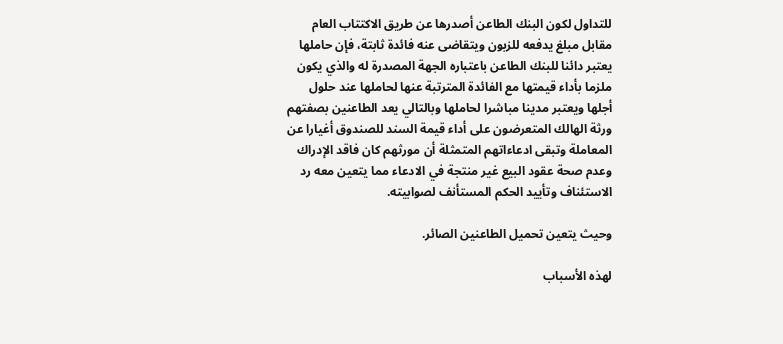للتداول لكون البنك الطاعن أصدرها عن طريق الاكتتاب العام مقابل مبلغ يدفعه للزبون ويتقاضى عنه فائدة ثابتة، فإن حاملها يعتبر دائنا للبنك الطاعن باعتباره الجهة المصدرة له والذي يكون ملزما بأداء قيمتها مع الفائدة المترتبة عنها لحاملها عند حلول أجلها ويعتبر مدينا مباشرا لحاملها وبالتالي يعد الطاعنين بصفتهم ورثة الهالك المتعرضون على أداء قيمة السند للصندوق أغيارا عن المعاملة وتبقى ادعاءاتهم المتمثلة أن مورثهم كان فاقد الإدراك وعدم صحة عقود البيع غير منتجة في الادعاء مما يتعين معه رد الاستئناف وتأييد الحكم المستأنف لصوابيته.

وحيث يتعين تحميل الطاعنين الصائر.

لهذه الأسباب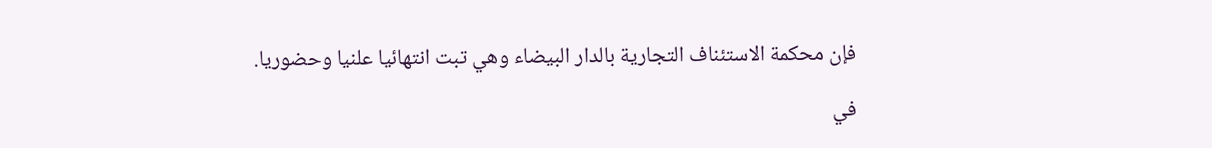فإن محكمة الاستئناف التجارية بالدار البيضاء وهي تبت انتهائيا علنيا وحضوريا.

في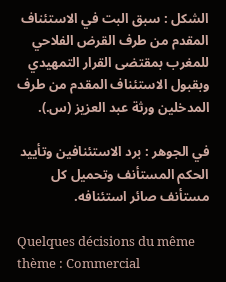الشكل : سبق البت في الاستئناف المقدم من طرف القرض الفلاحي للمغرب بمقتضى القرار التمهيدي وبقبول الاستئناف المقدم من طرف المدخلين ورثة عبد العزيز (س.).

في الجوهر : برد الاستئنافين وتأييد الحكم المستأنف وتحميل كل مستأنف صائر استئنافه.

Quelques décisions du même thème : Commercial